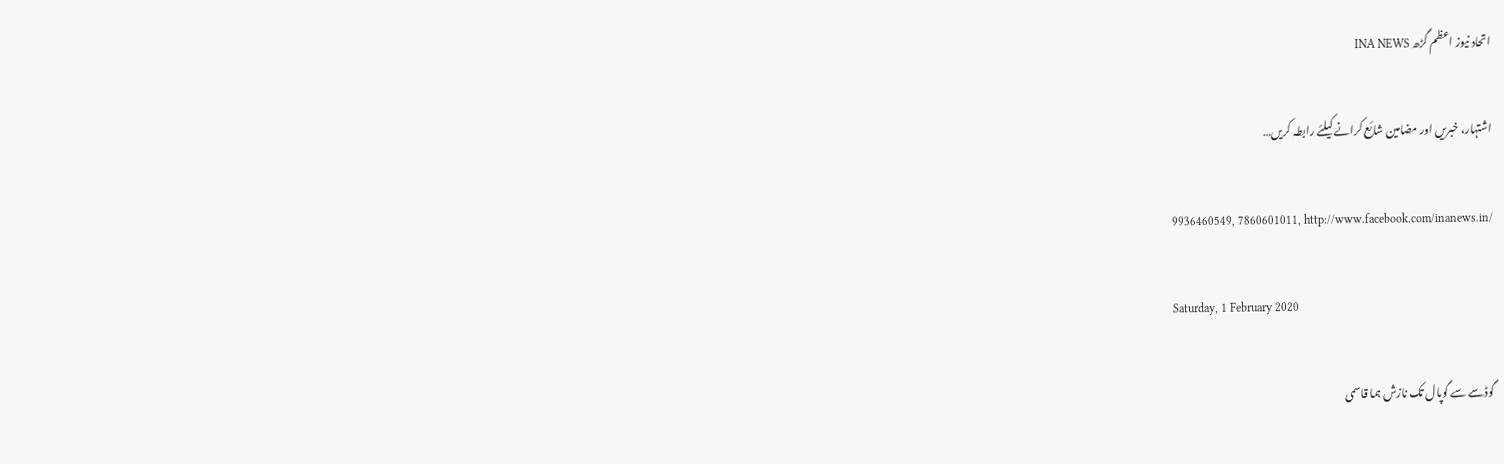اتحاد نیوز اعظم گڑھ INA NEWS

اشتہار، خبریں اور مضامین شائع کرانے کیلئے رابطہ کریں…

9936460549, 7860601011, http://www.facebook.com/inanews.in/

Saturday, 1 February 2020

گوڈسے سے گوپال تک نازش ہما قاسمی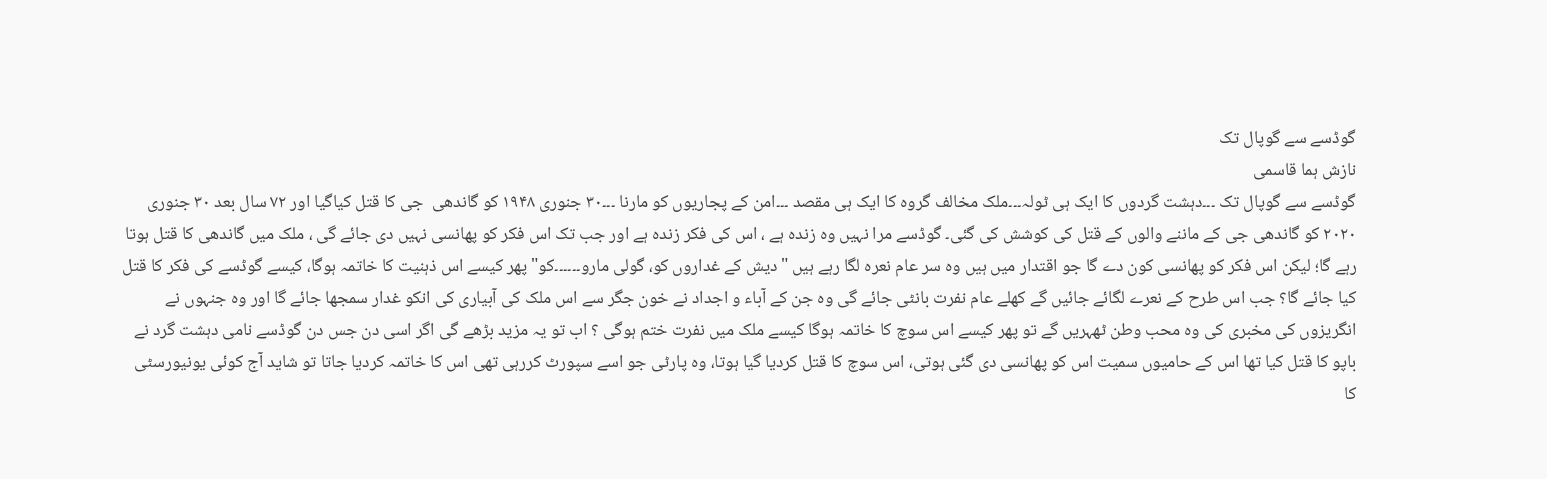گوڈسے سے گوپال تک
نازش ہما قاسمی
گوڈسے سے گوپال تک ۔۔۔دہشت گردوں کا ایک ہی ٹولہ۔۔۔ملک مخالف گروہ کا ایک ہی مقصد ۔۔۔امن کے پجاریوں کو مارنا ۔۔۔۳۰ جنوری ۱۹۴۸ کو گاندھی  جی کا قتل کیاگیا اور ۷۲ سال بعد ۳۰ جنوری ۲۰۲۰ کو گاندھی جی کے ماننے والوں کے قتل کی کوشش کی گئی۔ گوڈسے مرا نہیں وہ زندہ ہے ، اس کی فکر زندہ ہے اور جب تک اس فکر کو پھانسی نہیں دی جائے گی ، ملک میں گاندھی کا قتل ہوتا رہے گا؛ لیکن اس فکر کو پھانسی کون دے گا جو اقتدار میں ہیں وہ سر عام نعرہ لگا رہے ہیں "دیش کے غداروں کو، گولی مارو۔۔۔۔۔۔کو" پھر کیسے اس ذہنیت کا خاتمہ ہوگا، کیسے گوڈسے کی فکر کا قتل کیا جائے گا؟ جب اس طرح کے نعرے لگائے جائیں گے کھلے عام نفرت بانٹی جائے گی وہ جن کے آباء و اجداد نے خون جگر سے اس ملک کی آبیاری کی انکو غدار سمجھا جائے گا اور وہ جنہوں نے انگریزوں کی مخبری کی وہ محب وطن ٹھہریں گے تو پھر کیسے اس سوچ کا خاتمہ ہوگا کیسے ملک میں نفرت ختم ہوگی ؟ اب تو یہ مزید بڑھے گی اگر اسی دن جس دن گوڈسے نامی دہشت گرد نے باپو کا قتل کیا تھا اس کے حامیوں سمیت اس کو پھانسی دی گئی ہوتی، اس سوچ کا قتل کردیا گیا ہوتا، وہ پارٹی جو اسے سپورٹ کررہی تھی اس کا خاتمہ کردیا جاتا تو شاید آج کوئی یونیورسٹی کا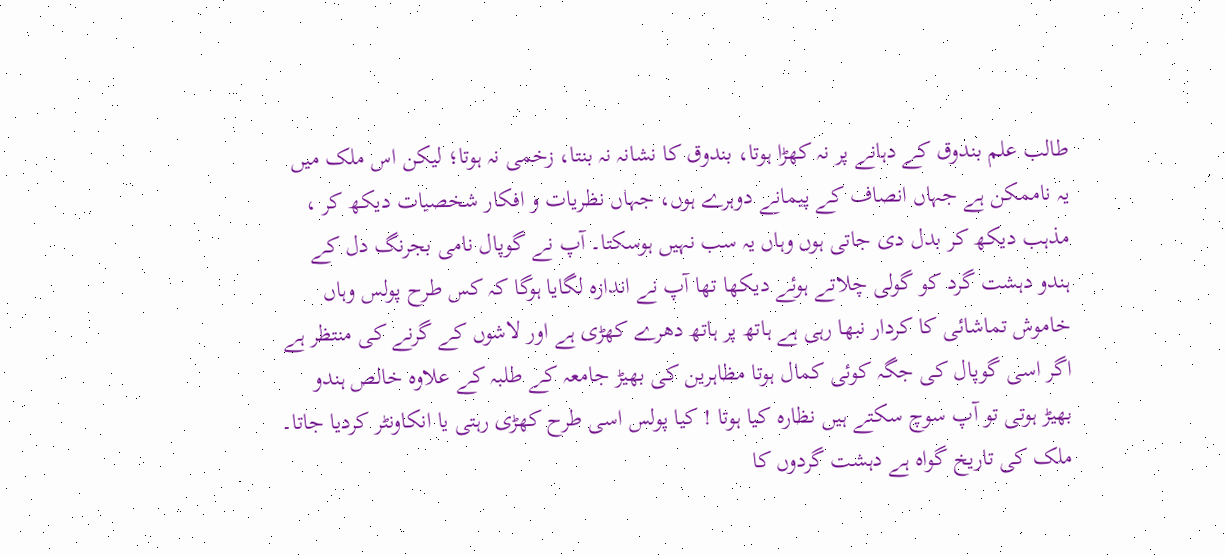طالب علم بندوق کے دہانے پر نہ کھڑا ہوتا، بندوق کا نشانہ نہ بنتا، زخمی نہ ہوتا؛ لیکن اس ملک میں یہ ناممکن ہے جہاں انصاف کے پیمانے دوہرے ہوں، جہاں نظریات و افکار شخصیات دیکھ کر ، مذہب دیکھ کر بدل دی جاتی ہوں وہاں یہ سب نہیں ہوسکتا۔ آپ نے گوپال نامی بجرنگ دل کے ہندو دہشت گرد کو گولی چلاتے ہوئے دیکھا تھا آپ نے اندازہ لگایا ہوگا کہ کس طرح پولس وہاں خاموش تماشائی کا کردار نبھا رہی ہے ہاتھ پر ہاتھ دھرے کھڑی ہے اور لاشوں کے گرنے کی منتظر ہے اگر اسی گوپال کی جگہ کوئی کمال ہوتا مظاہرین کی بھیڑ جامعہ کے طلبہ کے علاوہ خالص ہندو بھیڑ ہوتی تو آپ سوچ سکتے ہیں نظارہ کیا ہوتا ! کیا پولس اسی طرح کھڑی رہتی یا انکاونٹر کردیا جاتا۔
ملک کی تاریخ گواہ ہے دہشت گردوں کا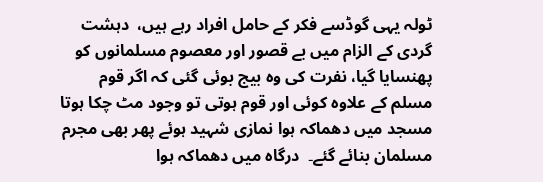ٹولہ یہی گوڈسے فکر کے حامل افراد رہے ہیں،  دہشت گردی کے الزام میں بے قصور اور معصوم مسلمانوں کو پھنسایا گیا، نفرت کی وہ بیج بوئی گئی کہ اگر قوم مسلم کے علاوہ کوئی اور قوم ہوتی تو وجود مٹ چکا ہوتا مسجد میں دھماکہ ہوا نمازی شہید ہوئے پھر بھی مجرم مسلمان بنائے گئے۔  درگاہ میں دھماکہ ہوا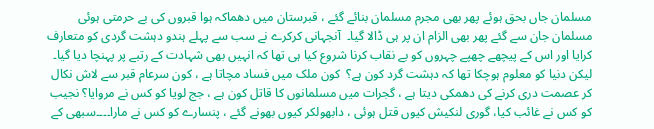مسلمان جاں بحق ہوئے پھر بھی مجرم مسلمان بنائے گئے ، قبرستان میں دھماکہ ہوا قبروں کی بے حرمتی ہوئی مسلمان جان سے گئے پھر بھی الزام ان پر ہی ڈالا گیا۔  آنجہانی کرکرے نے سب سے پہلے ہندو دہشت گردی کو متعارف کرایا اور اس کے پیچھے چھپے چہروں کو بے نقاب کرنا شروع کیا ہی تھا کہ انہیں بھی شہادت کے رتبے پر پہنچا دیا گیا۔ لیکن دنیا کو معلوم ہوچکا تھا کہ دہشت گرد کون ہے؟  کون ملک میں فساد مچاتا ہے ، کون سرعام قبر سے لاش نکال کر عصمت دری کرنے کی دھمکی دیتا ہے ، گجرات میں مسلمانوں کا قاتل کون ہے ، جج لویا کو کس نے مروایا؟ نجیب کو کس نے غائب کیا، گوری لنکیش کیوں قتل ہوئی ، دابھولکر کیوں بھونے گئے ، پنسارے کو کس نے مارا۔۔۔۔سبھی کے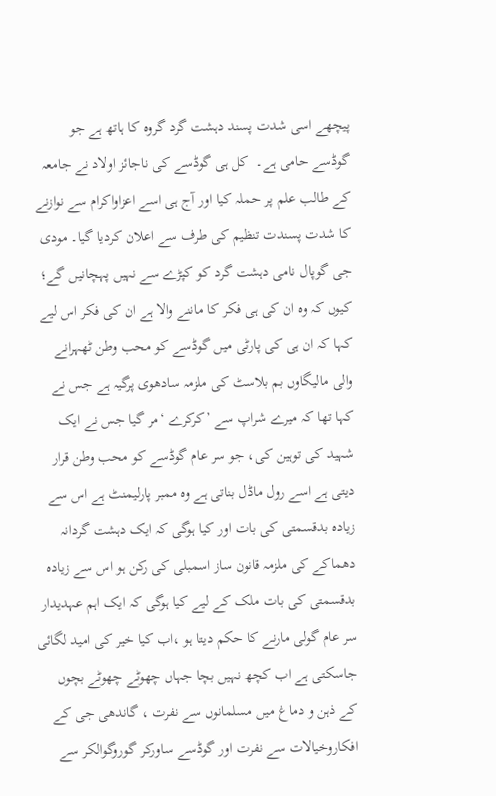پیچھے اسی شدت پسند دہشت گرد گروہ کا ہاتھ ہے جو گوڈسے حامی ہے۔  کل ہی گوڈسے کی ناجائز اولاد نے جامعہ کے طالب علم پر حملہ کیا اور آج ہی اسے اعزاواکرام سے نوازنے کا شدت پسندت تنظیم کی طرف سے اعلان کردیا گیا۔ مودی جی گوپال نامی دہشت گرد کو کپڑے سے نہیں پہچانیں گے؛ کیوں کہ وہ ان کی ہی فکر کا ماننے والا ہے ان کی فکر اس لیے کہا کہ ان ہی کی پارٹی میں گوڈسے کو محب وطن ٹھہرانے والی مالیگاوں بم بلاسٹ کی ملزمہ سادھوی پرگیہ ہے جس نے کہا تھا کہ میرے شراپ سے ’کرکرے ‘مر گیا جس نے ایک شہید کی توہین کی، جو سر عام گوڈسے کو محب وطن قرار دیتی ہے اسے رول ماڈل بناتی ہے وہ ممبر پارلیمنٹ ہے اس سے زیادہ بدقسمتی کی بات اور کیا ہوگی کہ ایک دہشت گردانہ دھماکے کی ملزمہ قانون ساز اسمبلی کی رکن ہو اس سے زیادہ بدقسمتی کی بات ملک کے لیے کیا ہوگی کہ ایک اہم عہدیدار سر عام گولی مارنے کا حکم دیتا ہو ،اب کیا خیر کی امید لگائی جاسکتی ہے اب کچھ نہیں بچا جہاں چھوٹے چھوٹے بچوں کے ذہن و دماغ میں مسلمانوں سے نفرت ، گاندھی جی کے افکاروخیالات سے نفرت اور گوڈسے ساورکر گوروگوالکر سے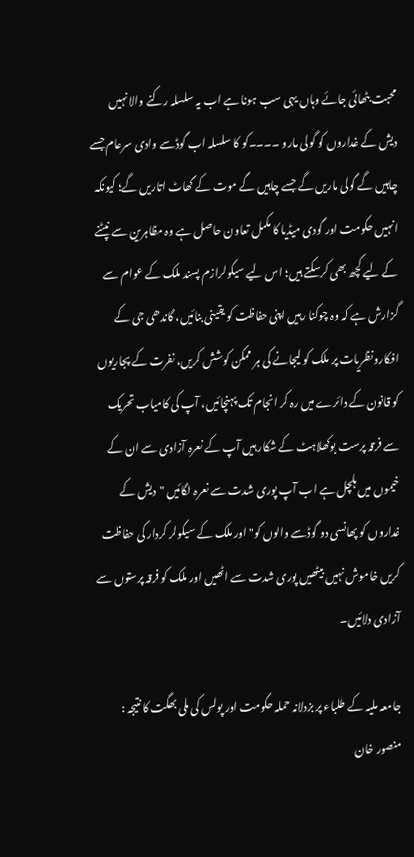محبت بٹھائی جائے وہاں یہی سب ہونا ہے اب یہ سلسلہ رکنے والا نہیں دیش کے غداروں کو گولی مارو ۔۔۔۔کو کا سلسلہ اب گوڈسے وادی سرعام جسے چاہیں گے گولی ماریں گے جسے چاہیں گے موت کے گھاٹ اتاریں گے؛ کیونکہ انہیں حکومت اور گودی میڈیا کا مکمل تعاون حاصل ہے وہ مظاہرین سے نپٹنے کے لیے کچھ بھی کرسکتے ہیں؛ اس لیے سیکولرازم پسند ملک کے عوام سے گزارش ہے کہ وہ چوکنا رہیں اپنی حفاظت کو یقینی بنائیں، گاندھی جی کے افکارونظریات پر ملک کو لیجانے کی ہر ممکن کوشش کریں، نفرت کے پجاریوں کو قانون کے دائرے میں رہ کر انجام تک پہنچائیں، آپ کی کامیاب تحریک سے فرقہ پرست بوکھلاہٹ کے شکار ہیں آپ کے نعرہ آزادی سے ان کے خیموں میں ہلچل ہے اب آپ پوری شدت سے نعرہ لگائیں "دیش کے غداروں کو پھانسی دو گوڈسے والوں کو" اور ملک کے سیکولر کردار کی حفاظت کریں خاموش نہیں بیٹھیں پوری شدت سے اٹھیں اور ملک کو فرقہ پرستوں سے آزادی دلائیں۔

جامعہ ملیہ کے طلباء پر بزدلانہ حملہ حکومت اور پولس کی ملی بھگت کا نتیجہ : منصور خان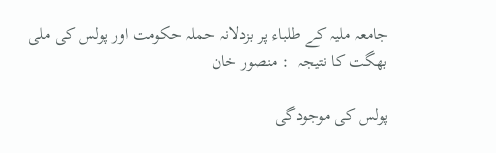جامعہ ملیہ کے طلباء پر بزدلانہ حملہ حکومت اور پولس کی ملی بھگت کا نتیجہ  : منصور خان

پولس کی موجودگی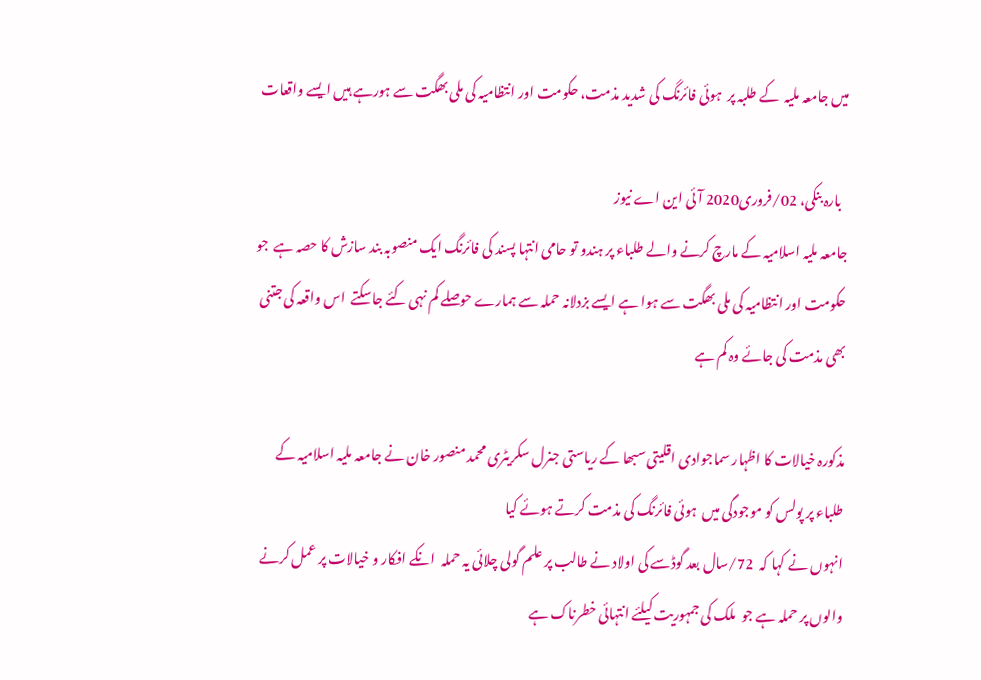میں جامعہ ملیہ  کے طلبہ پر  ہوئی فائرنگ کی شدید مذمت، حکومت اور انتظامیہ کی ملی بھگت سے ہورہے ہیں ایسے واقعات

  بارہ بنکی، 02/فروری2020 آئی این اے نیوز
جامعہ ملیہ اسلامیہ کے مارچ کرنے والے طلباء پر ہندو تو حامی انتہا پسند کی فائرنگ ایک منصوبہ بند سازش کا حصہ ہے  جو حکومت اور انتظامیہ کی ملی بھگت سے ہوا ہے ایسے بزدلانہ حملہ سے ہمارے حوصلے کم نہی کئے جاسکتے  اس واقعہ کی جتنی بھی مذمت کی جائے وہ کم ہے

مذکورہ خیالات کا اظہار سماجوادی اقلیتی سبھا کے ریاستی جنرل سکریٹری محمد منصور خان نے جامعہ ملیہ اسلامیہ کے طلباء پر پولس کو موجودگی میں  ہوئی فائرنگ کی مذمت کرتے ہوئے کیا
انہوں نے کہا کہ  72/سال بعد گوڈسے کی اولاد نے طالب پر علم گولی چلائی یہ حملہ  انکے افکار و خیالات پر عمل کرنے والوں پر حملہ ہے جو  ملک کی جمہوریت کیلئے انتہائی خطرناک ہے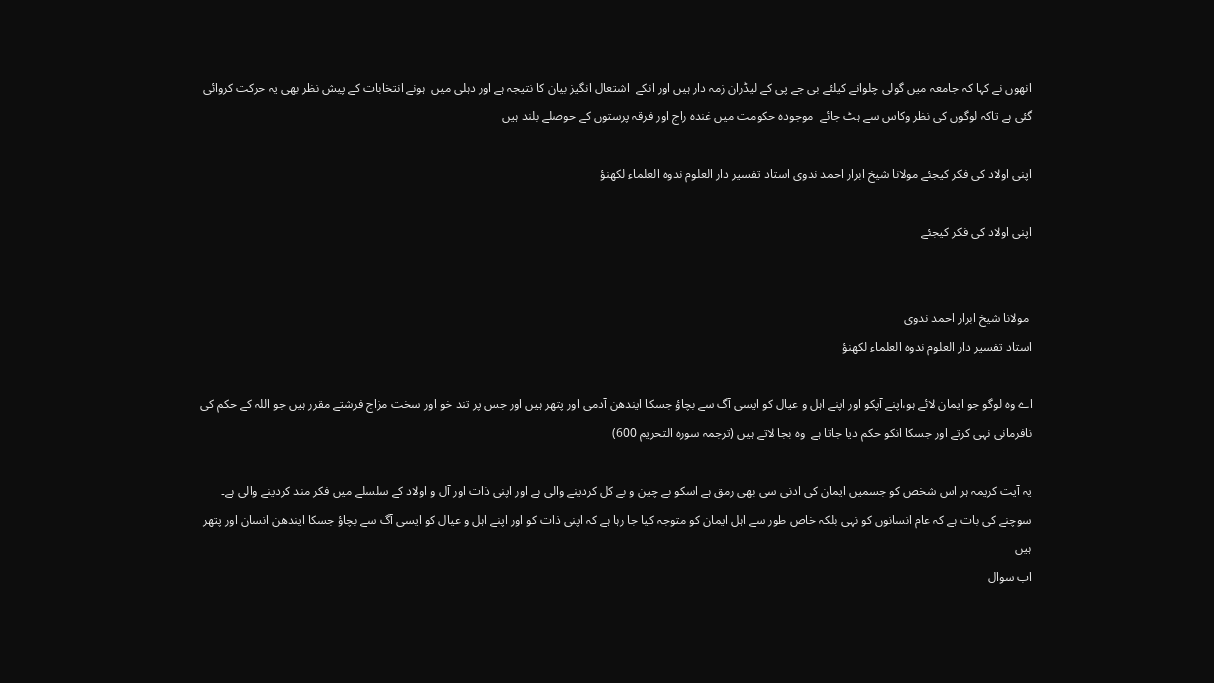انھوں نے کہا کہ جامعہ میں گولی چلوانے کیلئے بی جے پی کے لیڈران زمہ دار ہیں اور انکے  اشتعال انگیز بیان کا نتیجہ ہے اور دہلی میں  ہونے انتخابات کے پیش نظر بھی یہ حرکت کروائی گئی ہے تاکہ لوگوں کی نظر وکاس سے ہٹ جائے  موجودہ حکومت میں غندہ راج اور فرقہ پرستوں کے حوصلے بلند ہیں

اپنی اولاد کی فکر کیجئے مولانا شیخ ابرار احمد ندوی استاد تفسیر دار العلوم ندوہ العلماء لکھنؤ

اپنی اولاد کی فکر کیجئے


 مولانا شیخ ابرار احمد ندوی
استاد تفسیر دار العلوم ندوہ العلماء لکھنؤ

اے وہ لوگو جو ایمان لائے ہو،اپنے آپکو اور اپنے اہل و عیال کو ایسی آگ سے بچاؤ جسکا ایندھن آدمی اور پتھر ہیں اور جس پر تند خو اور سخت مزاج فرشتے مقرر ہیں جو اللہ کے حکم کی نافرمانی نہی کرتے اور جسکا انکو حکم دیا جاتا ہے  وہ بجا لاتے ہیں (ترجمہ سورہ التحریم 600)

یہ آیت کریمہ ہر اس شخص کو جسمیں ایمان کی ادنی سی بھی رمق ہے اسکو بے چین و بے کل کردینے والی ہے اور اپنی ذات اور آل و اولاد کے سلسلے میں فکر مند کردینے والی ہے۔
سوچنے کی بات ہے کہ عام انسانوں کو نہی بلکہ خاص طور سے اہل ایمان کو متوجہ کیا جا رہا ہے کہ اپنی ذات کو اور اپنے اہل و عیال کو ایسی آگ سے بچاؤ جسکا ایندھن انسان اور پتھر ہیں
اب سوال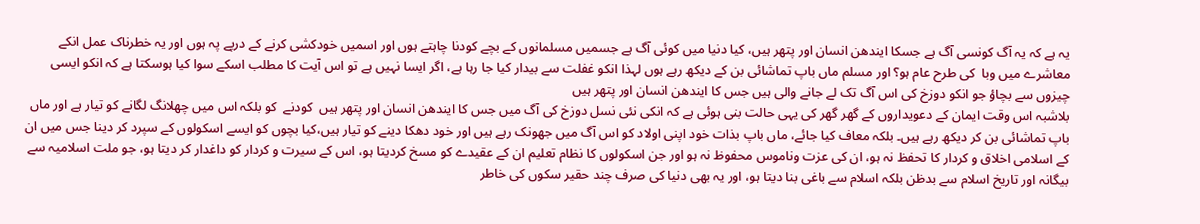یہ ہے کہ یہ آگ کونسی آگ ہے جسکا ایندھن انسان اور پتھر ہیں، کیا دنیا میں کوئی آگ ہے جسمیں مسلمانوں کے بچے کودنا چاہتے ہوں اور اسمیں خودکشی کرنے کے درپے پہ ہوں اور یہ خطرناک عمل انکے معاشرے میں وبا  کی طرح عام ہو؟ اور مسلم ماں باپ تماشائی بن کے دیکھ رہے ہوں لہذا انکو غفلت سے بیدار کیا جا رہا ہے، اگر ایسا نہیں ہے تو اس آیت کا مطلب اسکے سوا کیا ہوسکتا ہے کہ انکو ایسی چیزوں سے بچاؤ جو انکو دوزخ کی اس آگ تک لے جانے والی ہیں جس کا ایندھن انسان اور پتھر ہیں
بلاشبہ اس وقت ایمان کے دعویداروں کے گھر گھر کی یہی حالت بنی ہوئی ہے کہ انکی نئی نسل دوزخ کی آگ میں جس کا ایندھن انسان اور پتھر ہیں  کودنے  کو بلکہ اس میں چھلانگ لگانے کو تیار ہے اور ماں باپ تماشائی بن کر دیکھ رہے ہیں۔ بلکہ معاف کیا جائے، ماں باپ بذات خود اپنی اولاد کو اس آگ میں جھونک رہے ہیں اور خود دھکا دینے کو تیار ہیں،کیا بچوں کو ایسے اسکولوں کے سپرد کر دینا جس میں ان کے اسلامی اخلاق و کردار کا تحفظ نہ ہو، ان کی عزت وناموس محفوظ نہ ہو اور جن اسکولوں کا نظام تعلیم ان کے عقیدے کو مسخ کردیتا ہو، اس کے سیرت و کردار کو داغدار کر دیتا ہو، جو ملت اسلامیہ سے بیگانہ اور تاریخ اسلام سے بدظن بلکہ اسلام سے باغی بنا دیتا ہو، اور یہ بھی دنیا کی صرف چند حقیر سکوں کی خاطر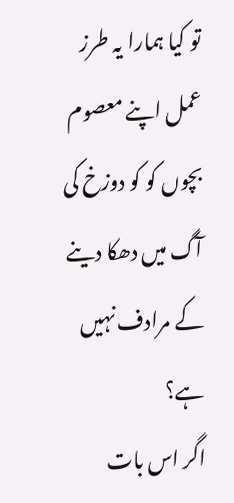تو کیا ہمارا یہ طرز عمل اپنے معصوم بچوں کو کو دوزخ کی آگ میں دھکا دینے کے مرادف نہیں ہے؟
اگر اس بات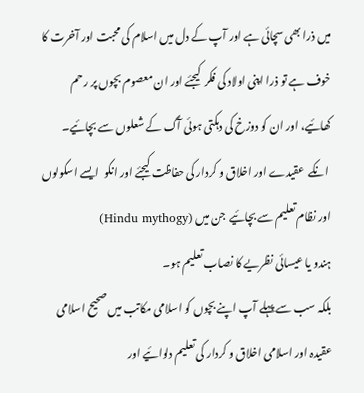میں ذرا بھی سچائی ہے اور آپ کے دل میں اسلام کی محبت اور آخرت کا خوف ہے تو ذرا اپنی اولاد کی فکر  کیجئے اور ان معصوم بچوں پر رحم کھائیے، اور ان کو دوزخ کی دہکتی ہوئی آگ کے شعلوں سے بچائیے۔
 انکے  عقیدے اور اخلاق و کردار کی حفاظت کیجئے اور انکو  ایسے اسکولوں اور نظام تعلیم سے بچائیے  جن میں (Hindu mythogy)
ہندو یا عیسائی نظریے کا نصاب تعلیم ہو۔
بلکہ سب سے پہلے آپ اپنے بچوں کو اسلامی مکاتب میں صحیح اسلامی عقیدہ اور اسلامی اخلاق و کردار کی تعلیم دلوائیے اور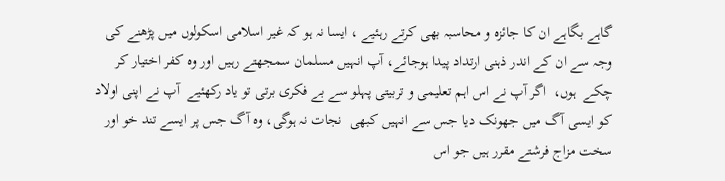گاہے بگاہے ان کا جائزہ و محاسبہ بھی کرتے رہئیے ، ایسا نہ ہو کہ غیر اسلامی اسکولوں میں پڑھنے کی وجہ سے ان کے اندر ذہنی ارتداد پیدا ہوجائے، آپ انہیں مسلمان سمجھتے رہیں اور وہ کفر اختیار کر چکے  ہوں،  اگر آپ نے اس اہم تعلیمی و تربیتی پہلو سے بے فکری برتی تو یاد رکھئیے  آپ نے اپنی اولاد کو ایسی آگ میں جھونک دیا جس سے انہیں کبھی  نجات نہ ہوگی، وہ آگ جس پر ایسے تند خو اور سخت مزاج فرشتے مقرر ہیں جو اس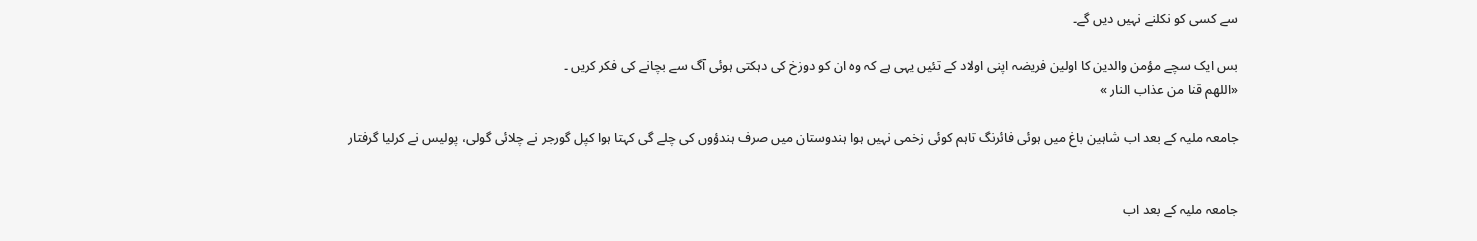سے کسی کو نکلنے نہیں دیں گے۔

بس ایک سچے مؤمن والدین کا اولین فریضہ اپنی اولاد کے تئیں یہی ہے کہ وہ ان کو دوزخ کی دہکتی ہوئی آگ سے بچانے کی فکر کریں ۔
«اللھم قنا من عذاب النار »

جامعہ ملیہ کے بعد اب شاہین باغ میں ہوئی فائرنگ تاہم کوئی زخمی نہیں ہوا ہندوستان میں صرف ہندؤوں کی چلے گی کہتا ہوا کپل گورجر نے چلائی گولی، پولیس نے کرلیا گرفتار


جامعہ ملیہ کے بعد اب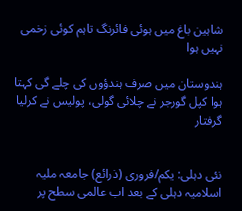شاہین باغ میں ہوئی فائرنگ تاہم کوئی زخمی نہیں ہوا

ہندوستان میں صرف ہندؤوں کی چلے گی کہتا ہوا کپل گورجر نے چلائی گولی، پولیس نے کرلیا گرفتار


نئی دہلی: یکم/فروری (ذرائع) جامعہ ملیہ اسلامیہ دہلی کے بعد اب عالمی سطح پر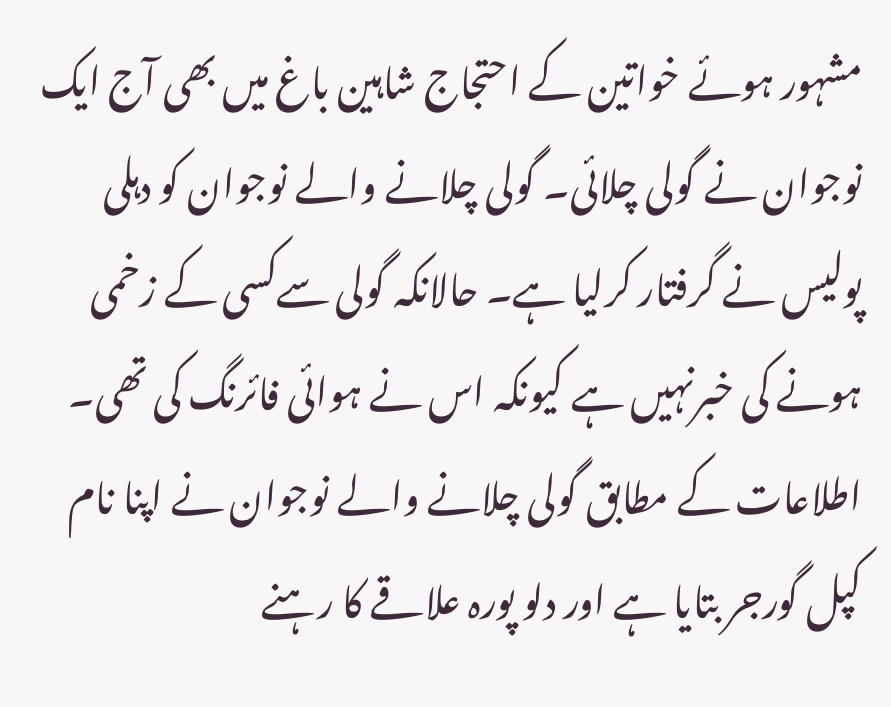مشہور ہوئے خواتین کے احتجاج شاہین باغ میں بھی آج ایک نوجوان نے گولی چلائی۔ گولی چلانے والے نوجوان کو دہلی پولیس نے گرفتار کرلیا ہے۔ حالانکہ گولی سےکسی کے زخمی ہونے کی خبرنہیں ہے کیونکہ اس نے ہوائی فائرنگ کی تھی۔ اطلاعات کے مطابق گولی چلانے والے نوجوان نے اپنا نام کپل گورجر بتایا ہے اور دلو پورہ علاقے کا رہنے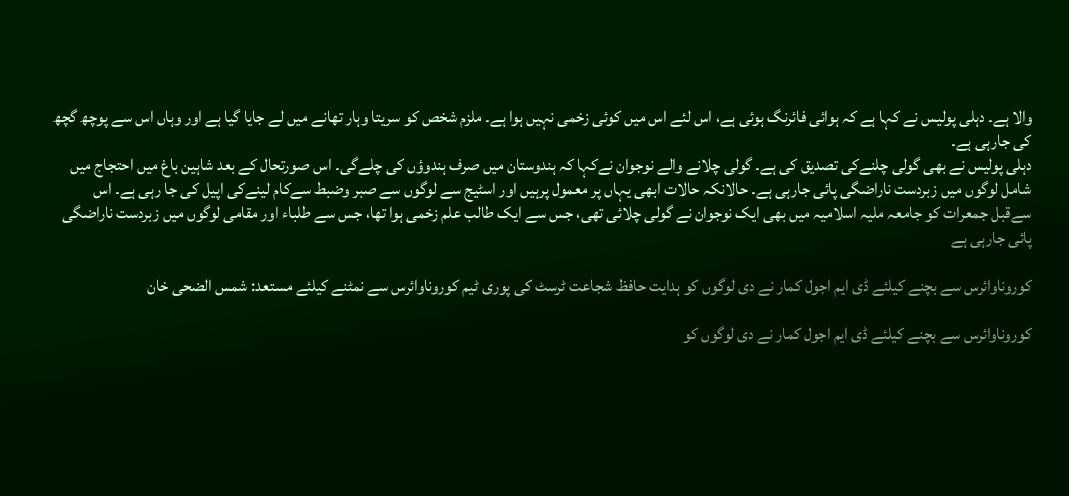والا ہے۔ دہلی پولیس نے کہا ہے کہ ہوائی فائرنگ ہوئی ہے، اس لئے اس میں کوئی زخمی نہیں ہوا ہے۔ ملزم شخص کو سریتا وہار تھانے میں لے جایا گیا ہے اور وہاں اس سے پوچھ گچھ کی جارہی ہے۔
دہلی پولیس نے بھی گولی چلنےکی تصدیق کی ہے۔ گولی چلانے والے نوجوان نےکہا کہ ہندوستان میں صرف ہندوؤں کی چلےگی۔ اس صورتحال کے بعد شاہین باغ میں احتجاج میں شامل لوگوں میں زبردست ناراضگی پائی جارہی ہے۔ حالانکہ حالات ابھی یہاں پر معمول پرہیں اور اسٹیج سے لوگوں سے صبر وضبط سےکام لینےکی اپیل کی جا رہی ہے۔ اس سےقبل جمعرات کو جامعہ ملیہ اسلامیہ میں بھی ایک نوجوان نے گولی چلائی تھی، جس سے ایک طالب علم زخمی ہوا تھا، جس سے طلباء اور مقامی لوگوں میں زبردست ناراضگی پائی جارہی ہے

کوروناوائرس سے بچنے کیلئے ڈی ایم اجول کمار نے دی لوگوں کو ہدایت حافظ شجاعت ٹرسٹ کی پوری ٹیم کوروناوائرس سے نمٹنے کیلئے مستعد: شمس الضحی خان

کوروناوائرس سے بچنے کیلئے ڈی ایم اجول کمار نے دی لوگوں کو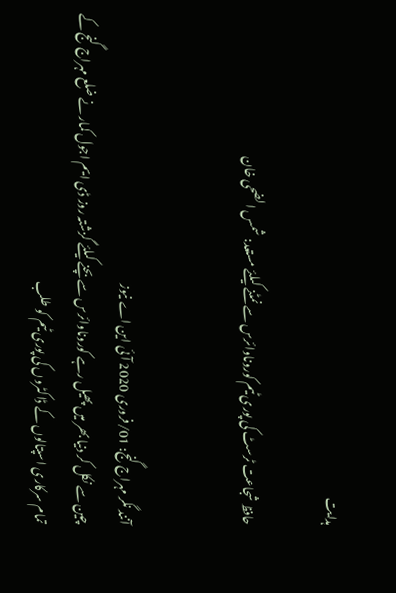ہدایت

حافظ شجاعت ٹرسٹ کی پوری ٹیم کوروناوائرس سے نمٹنے کیلئے مستعد: شمس الضحی خان


آنند نگر مہراج گنج: 01/فروری 2020 آئی این اے نیوز
چین سے نکل کر دنیا بھر میں پھیل رہے کوروناوائرس سے بچنے کیلئے گزشتہ روز ڈی ایم اجول کمار نے ضلع مہراج گنج کے تمام سرکاری اسپتالوں کے ڈاکٹروں کی پوری ٹیم کو طلب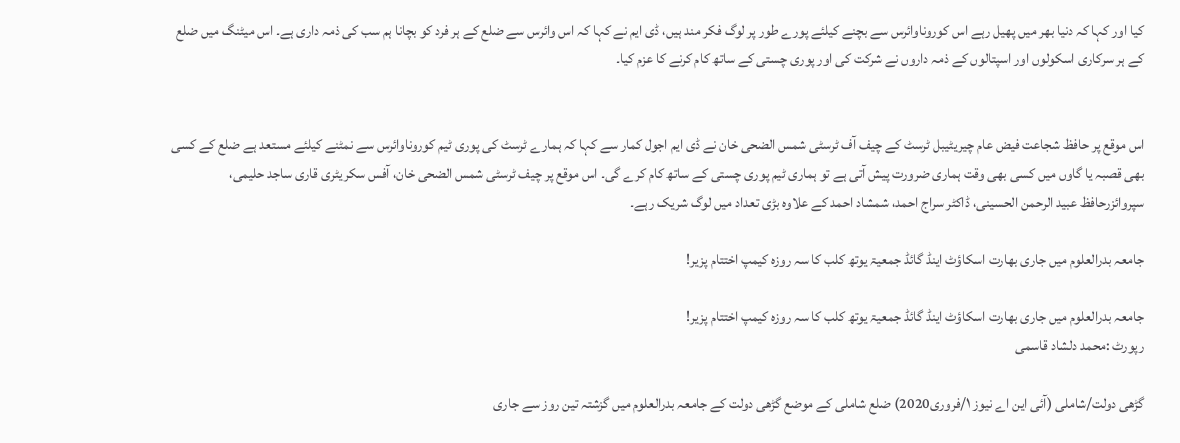کیا اور کہا کہ دنیا بھر میں پھیل رہے اس کوروناوائرس سے بچنے کیلئے پورے طور پر لوگ فکر مند ہیں، ڈی ایم نے کہا کہ اس وائرس سے ضلع کے ہر فرد کو بچانا ہم سب کی ذمہ داری ہے۔ اس میٹنگ میں ضلع کے ہر سرکاری اسکولوں اور اسپتالوں کے ذمہ داروں نے شرکت کی اور پوری چستی کے ساتھ کام کرنے کا عزم کیا۔


اس موقع پر حافظ شجاعت فیض عام چیریٹیبل ٹرسٹ کے چیف آف ٹرسٹی شمس الضحی خان نے ڈی ایم اجول کمار سے کہا کہ ہمارے ٹرسٹ کی پوری ٹیم کوروناوائرس سے نمٹنے کیلئے مستعد ہے ضلع کے کسی بھی قصبہ یا گاوں میں کسی بھی وقت ہماری ضرورت پیش آتی ہے تو ہماری ٹیم پوری چستی کے ساتھ کام کرے گی۔ اس موقع پر چیف ٹرسٹی شمس الضحی خان، آفس سکریٹری قاری ساجد حلیمی، سپروائزرحافظ عبید الرحمن الحسینی، ڈاکٹر سراج احمد، شمشاد احمد کے علاوہ بڑی تعداد میں لوگ شریک رہے۔

جامعہ بدرالعلوم میں جاری بھارت اسکاؤٹ اینڈ گائڈ جمعیۃ یوتھ کلب کا سہ روزہ کیمپ اختتام پزیر!

جامعہ بدرالعلوم میں جاری بھارت اسکاؤٹ اینڈ گائڈ جمعیۃ یوتھ کلب کا سہ روزہ کیمپ اختتام پزیر!
رپورٹ :محمد دلشاد قاسمی

گڑھی دولت/شاملی (آئی این اے نیوز ١/فروری2020) ضلع شاملی کے موضع گڑھی دولت کے جامعہ بدرالعلوم میں گزشتہ تین روز سے جاری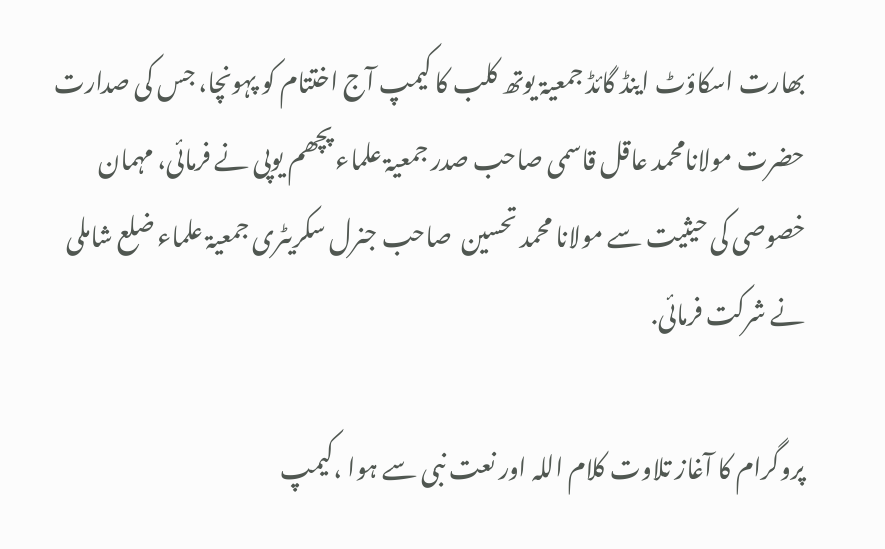بھارت اسکاؤٹ اینڈ گائڈ جمعیۃ یوتھ کلب کا کیمپ آج اختتام کو پہونچا، جس کی صدارت حضرت مولانامحمد عاقل قاسمی صاحب صدر جمعیۃ علماء پچھم یوپی نے فرمائی، مہمان خصوصی کی حیثیت سے مولانا محمد تحسین  صاحب جنرل سکریٹری جمعیۃ علماء ضلع شاملی نے شرکت فرمائی.

پروگرام کا آغاز تلاوت کلام اللہ اور نعت نبی سے ہوا ،کیمپ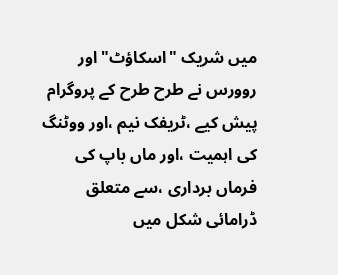میں شریک "اسکاؤٹ" اور روورس نے طرح طرح کے پروگرام پیش کیے ،ٹریفک نیم ،اور ووٹنگ کی اہمیت ،اور ماں باپ کی فرماں برداری ،سے متعلق ڈرامائی شکل میں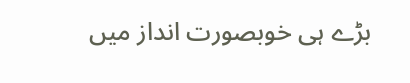بڑے ہی خوبصورت انداز میں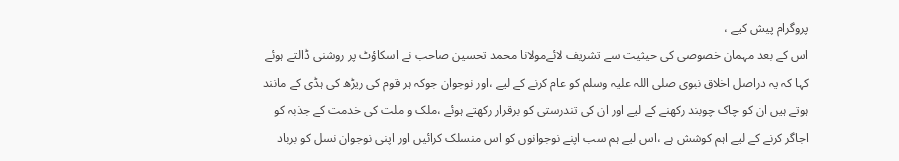پروگرام پیش کیے ،
اس کے بعد مہمان خصوصی کی حیثیت سے تشریف لائےمولانا محمد تحسین صاحب نے اسکاؤٹ پر روشنی ڈالتے ہوئے کہا کہ یہ دراصل اخلاق نبوی صلی اللہ علیہ وسلم کو عام کرنے کے لیے ،اور نوجوان جوکہ ہر قوم کی ریڑھ کی ہڈی کے مانند ہوتے ہیں ان کو چاک چوبند رکھنے کے لیے اور ان کی تندرستی کو برقرار رکھتے ہوئے ،ملک و ملت کی خدمت کے جذبہ کو اجاگر کرنے کے لیے اہم کوشش ہے ،اس لیے ہم سب اپنے نوجوانوں کو اس منسلک کرائیں اور اپنی نوجوان نسل کو برباد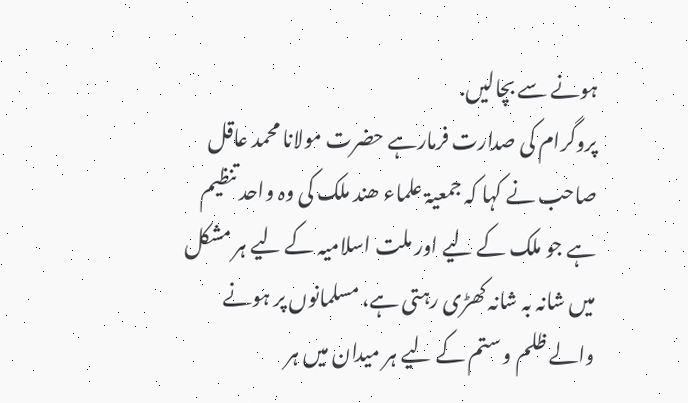ہونے سے بچالیں.
پروگرام کی صدارت فرمارہے حضرت مولانا محمد عاقل صاحب نے کہا کہ جمعیۃ علماء ھند ملک کی وہ واحد تنظیم ہے جو ملک کے لیے اور ملت اسلامیہ کے لیے ہر مشکل میں شانہ بہ شانہ کھڑی رہتی ہے، مسلمانوں پر ہونے والے ظلم و ستم کے لیے ہر میدان میں ہر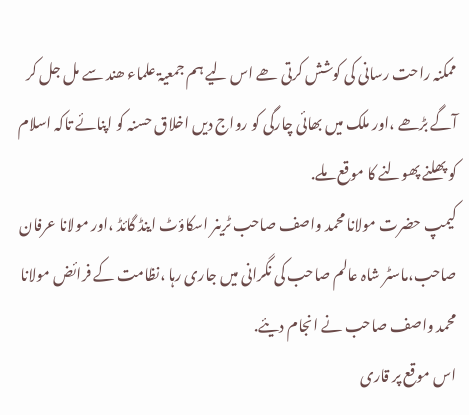ممکنہ راحت رسانی کی کوشش کرتی ھے اس لیے ہم جمعیۃ علماء ھند سے مل جل کر آگے بڑھے ،اور ملک میں بھائی چارگی کو رواج دیں اخلاق حسنہ کو اپنائے تاکہ اسلام کو پھلنے پھولنے کا موقع ملے.
کیمپ حضرت مولانا محمد واصف صاحب ٹرینر اسکاؤٹ اینڈ گائڈ ،اور مولانا عرفان صاحب،ماسٹر شاہ عالم صاحب کی نگرانی میں جاری رہا ،نظامت کے فرائض مولانا محمد واصف صاحب نے انجام دیئے.
اس موقع پر قاری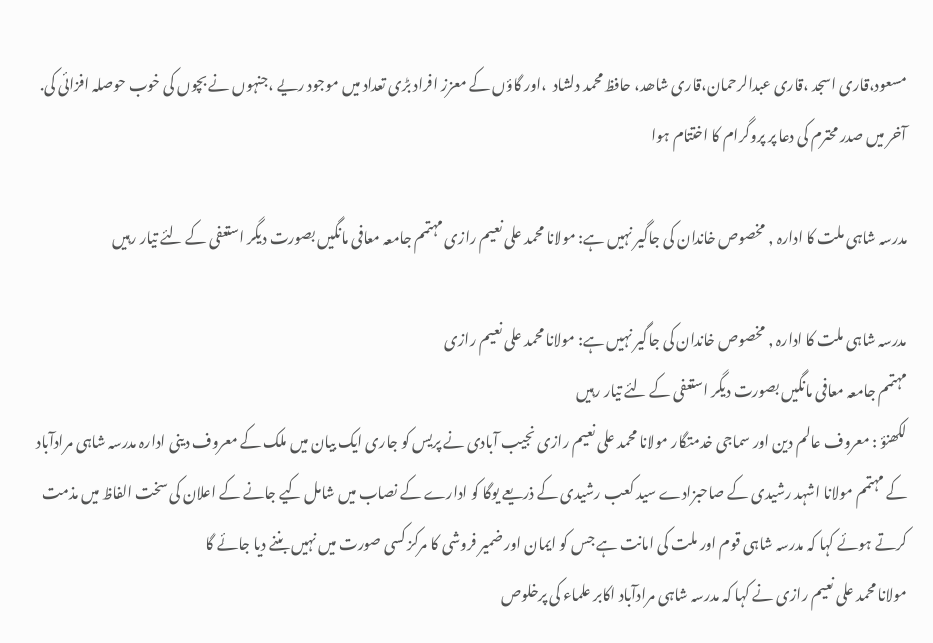مسعود،قاری اسجد ،قاری عبدالرحمان،قاری شاھد، حافظ محمد دلشاد  ،اور گاؤں کے معزز افراد بڑی تعداد میں موجود ریے ،جنہوں نے بچوں کی خوب حوصلہ افزائی کی.
آخر میں صدر محترم کی دعا پر پروگرام کا اختتام ہوا

مدرسہ شاہی ملت کا ادارہ , مخصوص خاندان کی جاگیر نہیں ہے: مولانا محمد علی نعیم رازی مہتمم جامعہ معافی مانگیں بصورت دیگر استعفی کے لئے تیار رہیں

مدرسہ شاہی ملت کا ادارہ , مخصوص خاندان کی جاگیر نہیں ہے: مولانا محمد علی نعیم رازی
مہتمم جامعہ معافی مانگیں بصورت دیگر استعفی کے لئے تیار رہیں
لکھنؤ : معروف عالم دین اور سماجی خدمتگار مولانا محمد علی نعیم رازی نجیب آبادی نے پریس کو جاری ایک بیان میں ملک کے معروف دینی ادارہ مدرسہ شاہی مرادآباد کے مہتمم مولانا اشہد رشیدی کے صاحبزادے سید کعب رشیدی کے ذریعے یوگا کو ادارے کے نصاب میں شامل کیے جانے کے اعلان کی سخت الفاظ میں مذمت کرتے ہوئے کہا کہ مدرسہ شاہی قوم اور ملت کی امانت ہے جس کو ایمان اور ضمیر فروشی کا مرکز کسی صورت میں نہیں بننے دیا جائے گا
مولانا محمد علی نعیم رازی نے کہا کہ مدرسہ شاہی مرادآباد اکابر علماء کی پرخلوص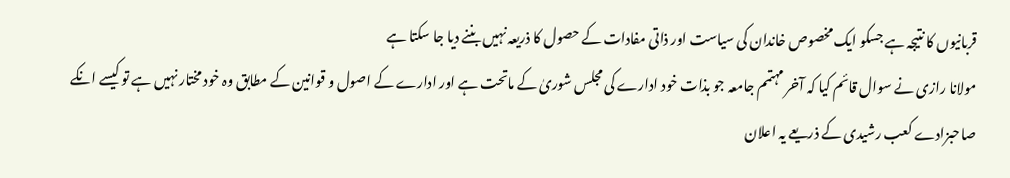قربانیوں کا نتیجہ ہے جسکو ایک مخصوص خاندان کی سیاست اور ذاتی مفادات کے حصول کا ذریعہ نہیں بننے دیا جا سکتا ہے
مولانا رازی نے سوال قائم کیا کہ آخر مہتمم جامعہ جو بذات خود ادارے کی مجلس شوریٰ کے ماتحت ہے اور ادارے کے اصول و قوانین کے مطابق وہ خود مختار نہیں ہے تو کیسے انکے صاحبزادے کعب رشیدی کے ذریعے یہ اعلان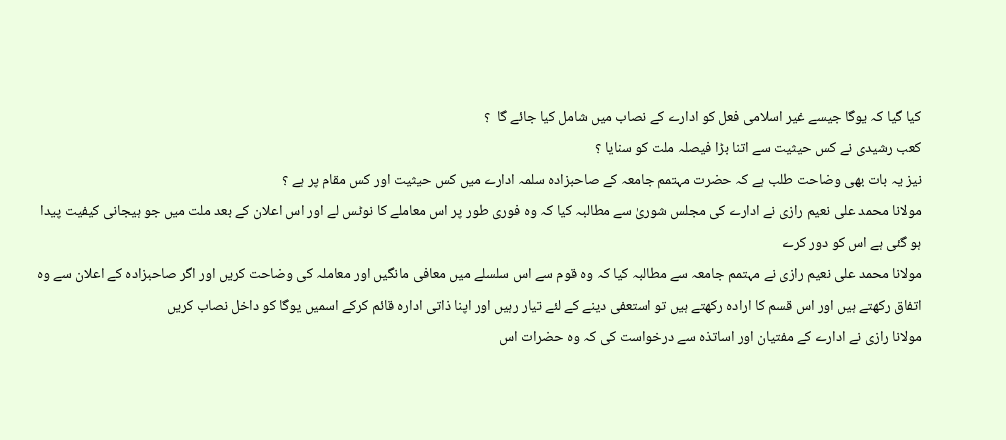کیا گیا کہ یوگا جیسے غیر اسلامی فعل کو ادارے کے نصاب میں شامل کیا جائے گا  ؟
کعب رشیدی نے کس حیثیت سے اتنا بڑا فیصلہ ملت کو سنایا ؟
نیز یہ بات بھی وضاحت طلب ہے کہ حضرت مہتمم جامعہ کے صاحبزادہ سلمہ ادارے میں کس حیثیت اور کس مقام پر ہے ؟
مولانا محمد علی نعیم رازی نے ادارے کی مجلس شوریٰ سے مطالبہ کیا کہ وہ فوری طور پر اس معاملے کا نوٹس لے اور اس اعلان کے بعد ملت میں جو ہیجانی کیفیت پیدا ہو گئی ہے اس کو دور کرے
مولانا محمد علی نعیم رازی نے مہتمم جامعہ سے مطالبہ کیا کہ وہ قوم سے اس سلسلے میں معافی مانگیں اور معاملہ کی وضاحت کریں اور اگر صاحبزادہ کے اعلان سے وہ اتفاق رکھتے ہیں اور اس قسم کا ارادہ رکھتے ہیں تو استعفی دینے کے لئے تیار رہیں اور اپنا ذاتی ادارہ قائم کرکے اسمیں یوگا کو داخل نصاب کریں
مولانا رازی نے ادارے کے مفتیان اور اساتذہ سے درخواست کی کہ وہ حضرات اس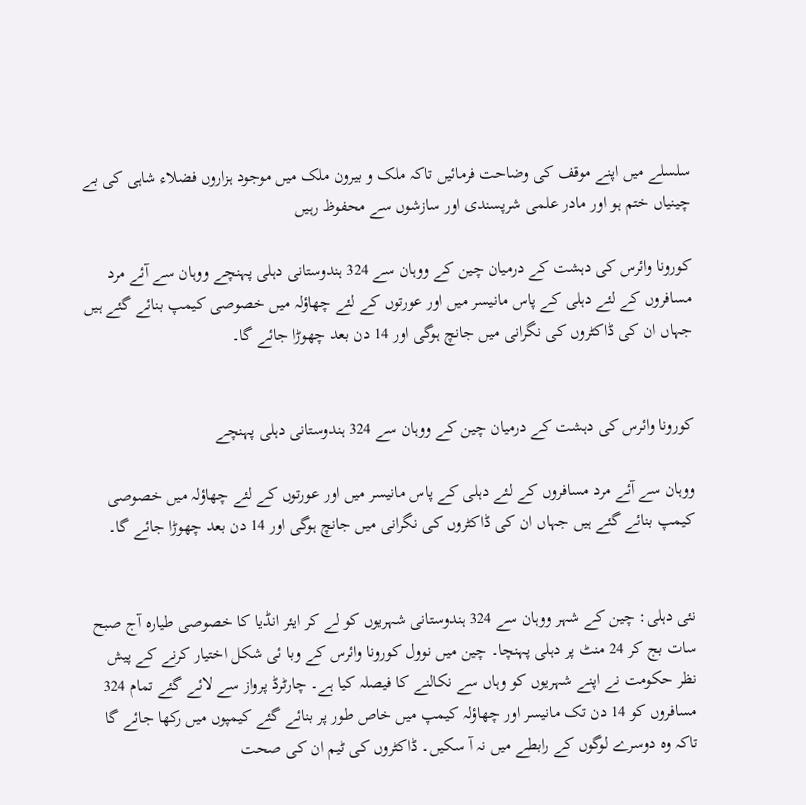سلسلے میں اپنے موقف کی وضاحت فرمائیں تاکہ ملک و بیرون ملک میں موجود ہزاروں فضلاء شاہی کی بے چینیاں ختم ہو اور مادر علمی شرپسندی اور سازشوں سے محفوظ رہیں

کورونا وائرس کی دہشت کے درمیان چین کے ووہان سے 324 ہندوستانی دہلی پہنچے ووہان سے آئے مرد مسافروں کے لئے دہلی کے پاس مانیسر میں اور عورتوں کے لئے چھاؤلہ میں خصوصی کیمپ بنائے گئے ہیں جہاں ان کی ڈاکٹروں کی نگرانی میں جانچ ہوگی اور 14 دن بعد چھوڑا جائے گا۔


کورونا وائرس کی دہشت کے درمیان چین کے ووہان سے 324 ہندوستانی دہلی پہنچے

ووہان سے آئے مرد مسافروں کے لئے دہلی کے پاس مانیسر میں اور عورتوں کے لئے چھاؤلہ میں خصوصی کیمپ بنائے گئے ہیں جہاں ان کی ڈاکٹروں کی نگرانی میں جانچ ہوگی اور 14 دن بعد چھوڑا جائے گا۔


نئی دہلی: چین کے شہر ووہان سے 324 ہندوستانی شہریوں کو لے کر ایئر انڈیا کا خصوصی طیارہ آج صبح سات بج کر 24 منٹ پر دہلی پہنچا۔ چین میں نوول کورونا وائرس کے وبا ئی شکل اختیار کرنے کے پیش نظر حکومت نے اپنے شہریوں کو وہاں سے نکالنے کا فیصلہ کیا ہے۔ چارٹرڈ پرواز سے لائے گئے تمام 324 مسافروں کو 14 دن تک مانیسر اور چھاؤلہ کیمپ میں خاص طور پر بنائے گئے کیمپوں میں رکھا جائے گا تاکہ وہ دوسرے لوگوں کے رابطے میں نہ آ سکیں۔ ڈاکٹروں کی ٹیم ان کی صحت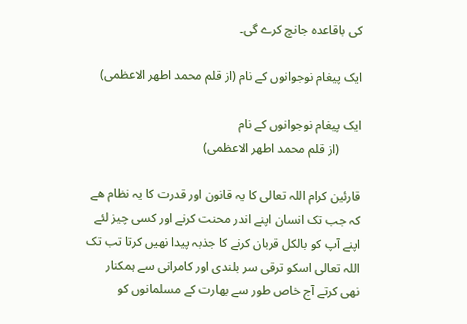کی باقاعدہ جانچ کرے گی۔

ایک پیغام نوجوانوں کے نام (از قلم محمد اطھر الاعظمی)

ایک پیغام نوجوانوں کے نام
       (از قلم محمد اطھر الاعظمی)

قارئین کرام اللہ تعالی کا یہ قانون اور قدرت کا یہ نظام ھے کہ جب تک انسان اپنے اندر محنت کرنے اور کسی چیز لئے اپنے آپ کو بالکل قربان کرنے کا جذبہ پیدا نھیں کرتا تب تک اللہ تعالی اسکو ترقی سر بلندی اور کامرانی سے ہمکنار نھی کرتے آج خاص طور سے بھارت کے مسلمانوں کو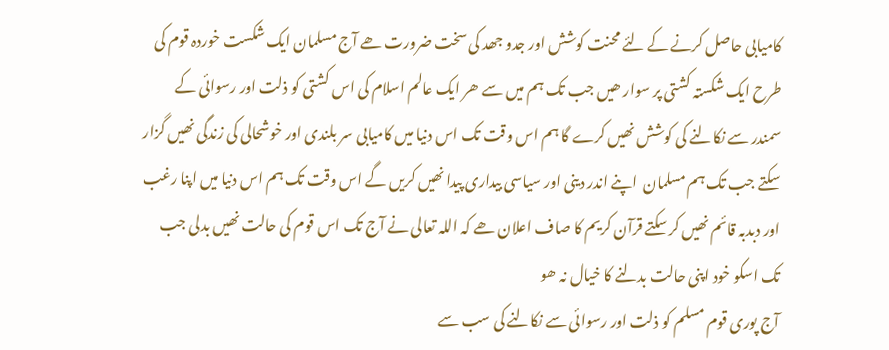کامیابی حاصل کرنے کے لئے محنت کوشش اور جدو جھد کی سخت ضرورت ھے آج مسلمان ایک شکست خوردہ قوم کی طرح ایک شکستہ کشتی پر سوار ھیں جب تک ہم میں سے ھر ایک عالم اسلام کی اس کشتی کو ذلت اور رسوائی کے سمندر سے نکالنے کی کوشش نھیں کرے گا ہم اس وقت تک اس دنیا میں کامیابی سر بلندی اور خوشحالی کی زندگی نھیں گزار سکتے جب تک ہم مسلمان  اپنے اندر دینی اور سیاسی بیداری پیدا نھیں کریں گے اس وقت تک ہم اس دنیا میں اپنا رغب اور دبدبہ قائم نھیں کر سکتے قرآن کریم کا صاف اعلان ھے کہ اللہ تعالی نے آج تک اس قوم کی حالت نھیں بدلی جب تک اسکو خود اپنی حالت بدلنے کا خیال نہ ھو
آج پوری قوم مسلم کو ذلت اور رسوائی سے نکالنے کی سب سے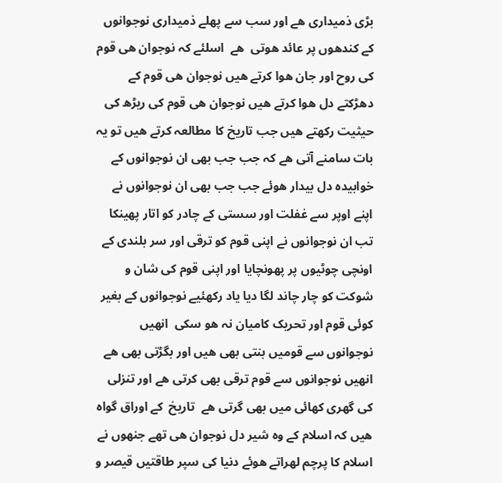بڑی ذمیداری ھے اور سب سے پھلے ذمیداری نوجوانوں کے کندھوں پر عائد ھوتی  ھے  اسلئے کہ نوجوان ھی قوم کی روح اور جان ھوا کرتے ھیں نوجوان ھی قوم کے دھڑکتے دل ھوا کرتے ھیں نوجوان ھی قوم کی ریڑھ کی حیثیت رکھتے ھیں جب تاریخ کا مطالعہ کرتے ھیں تو یہ بات سامنے آتی ھے کہ جب جب بھی ان نوجوانوں کے  خوابیدہ دل بیدار ھوئے جب جب بھی ان نوجوانوں نے اپنے اوپر سے غفلت اور سستی کے چادر کو اتار پھینکا تب ان نوجوانوں نے اپنی قوم کو ترقی اور سر بلندی کے اونچی چوٹیوں پر پھونچایا اور اپنی قوم کی شان و شوکت کو چار چاند لگا دیا یاد رکھئیے نوجوانوں کے بغیر کوئی قوم اور تحریک کامیان نہ ھو سکی  انھیں نوجوانوں سے قومیں بنتی بھی ھیں اور بگڑتی بھی ھے انھیں نوجوانوں سے قوم ترقی بھی کرتی ھے اور تنزلی کی گھری کھائی میں بھی گرتی ھے  تاریخ  کے اوراق گواہ ھیں کہ اسلام کے وہ شیر دل نوجوان ھی تھے جنھوں نے اسلام کا پرچم لھراتے ھوئے دنیا کی سپر طاقتیں قیصر و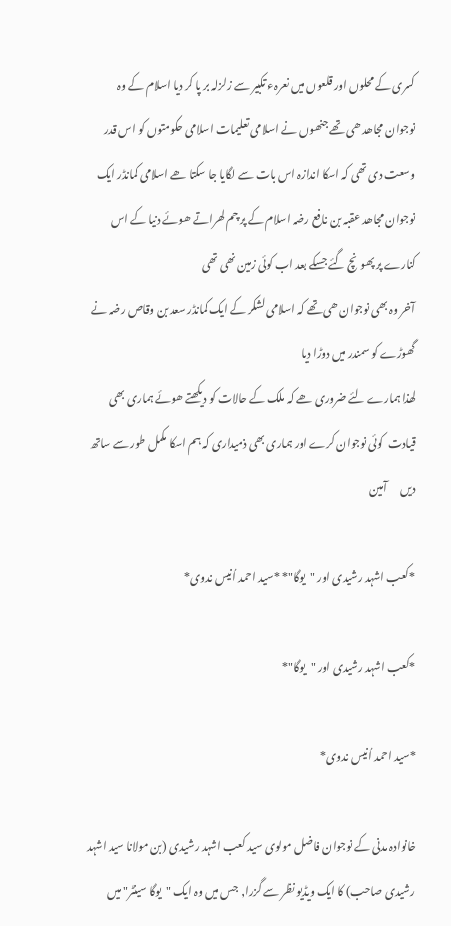کسری کے محلوں اور قلعوں میں نعرہء تکبیر سے زلزلہ بر پا کر دیا اسلام کے وہ نوجوان مجاھد ھی تھے جنھوں نے اسلامی تعلیمات اسلامی حکومتوں کو اس قدر وسعت دی تھی کہ اسکا اندازہ اس بات سے لگایا جا سکتا ھے اسلامی کمانڈر ایک نوجوان مجاھد عقبہ بن نافع رضہ اسلام کے پر چم لھراتے ھوئے دنیا کے اس کنارے پر پھونچ گئے جسکے بعد اب کوئی زمین نھی تھی
آخر وہ بھی نوجوان ھی تھے کہ اسلامی لشکر کے ایک کمانڈر سعد بن وقاص رضہ نے  گھوڑے کو سمندر میں دوڑا دیا
لھذا ہمارے لئے ضروری ھے کہ ملک کے حالات کو دیکھتے ھوئے ہماری بھی قیادت  کوئی نوجوان کرے اور ہماری بھی ذمیداری کہ ہم اسکا مکمل طور سے ساتھ دیں      آمین

*کعب اشہد رشیدی اور "یوگا"* *سید احمد اُنیس ندوی*

*کعب اشہد رشیدی اور "یوگا"*

*سید احمد اُنیس ندوی*

خانوادہ مدنی کے نوجوان فاضل مولوی سید کعب اشہد رشیدی (بن مولانا سید اشہد رشیدی صاحب) کا ایک ویڈیو نظر سے گزرا, جس میں وہ ایک "یوگا سینٹر" میں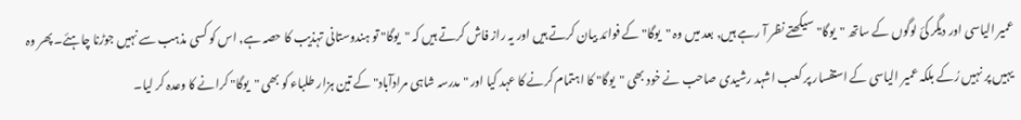عمیر الیاسی اور دیگر کئ لوگوں کے ساتھ "یوگا" سیکھتے نظر آ رہے ہیں, بعد میں وہ "یوگا" کے فوائد بیان کرتے ہیں اور یہ راز فاش کرتے ہیں کہ "یوگا" تو ہندوستانی تہذیب کا حصہ ہے, اس کو کسی مذہب سے نہیں جوڑنا چاہئے۔ پھر وہ یہیں پر نہیں رُکے بلکہ عمیر الیاسی کے استفسار پر کعب اشہد رشیدی صاحب نے خود بھی "یوگا" کا اہتمام کرنے کا عہد کیا اور "مدرسہ شاہی مرادآباد" کے تین ہزار طلباء کو بھی "یوگا" کرانے کا وعدہ کر لیا۔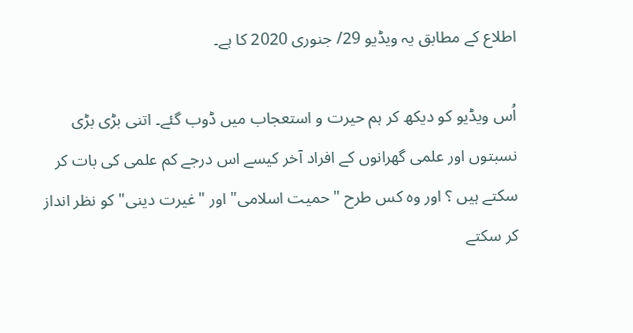اطلاع کے مطابق یہ ویڈیو 29/ جنوری 2020 کا ہے۔

اُس ویڈیو کو دیکھ کر ہم حیرت و استعجاب میں ڈوب گئے۔ اتنی بڑی بڑی نسبتوں اور علمی گھرانوں کے افراد آخر کیسے اس درجے کم علمی کی بات کر سکتے ہیں ؟ اور وہ کس طرح "حمیت اسلامی" اور "غیرت دینی" کو نظر انداز کر سکتے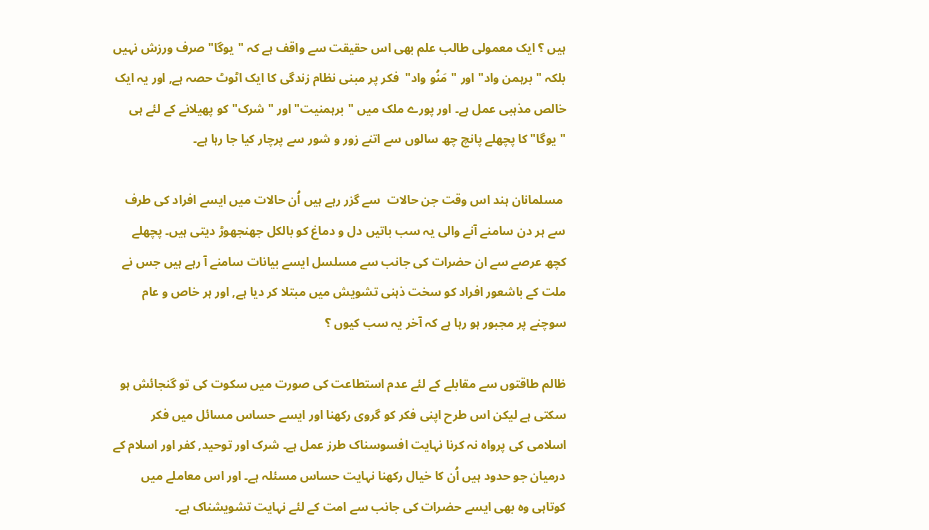ہیں ؟ ایک معمولی طالب علم بھی اس حقیقت سے واقف ہے کہ "یوگا" صرف ورزش نہیں بلکہ "برہمن واد" اور "مَنُو واد"  فکر پر مبنی نظام زندگی کا ایک اٹوٹ حصہ ہے, اور یہ ایک خالص مذہبی عمل ہے۔ اور پورے ملک میں "برہمنیت" اور "شرک" کو پھیلانے کے لئے ہی "یوگا" کا پچھلے پانچ چھ سالوں سے اتنے زور و شور سے پرچار کیا جا رہا ہے۔

 مسلمانان ہند اس وقت جن حالات  سے گزر رہے ہیں اُن حالات میں ایسے افراد کی طرف سے ہر دن سامنے آنے والی یہ سب باتیں دل و دماغ کو بالکل جھنجھوڑ دیتی ہیں۔ پچھلے کچھ عرصے سے ان حضرات کی جانب سے مسلسل ایسے بیانات سامنے آ رہے ہیں جس نے ملت کے باشعور افراد کو سخت ذہنی تشویش میں مبتلا کر دیا ہے, اور ہر خاص و عام سوچنے پر مجبور ہو رہا ہے کہ آخر یہ سب کیوں ؟

ظالم طاقتوں سے مقابلے کے لئے عدم استطاعت کی صورت میں سکوت کی تو گنجائش ہو سکتی ہے لیکن اس طرح اپنی فکر کو گروی رکھنا اور ایسے حساس مسائل میں فکر اسلامی کی پرواہ نہ کرنا نہایت افسوسناک طرز عمل ہے۔ شرک اور توحید, کفر اور اسلام کے درمیان جو حدود ہیں اُن کا خیال رکھنا نہایت حساس مسئلہ ہے۔ اور اس معاملے میں کوتاہی وہ بھی ایسے حضرات کی جانب سے امت کے لئے نہایت تشویشناک ہے۔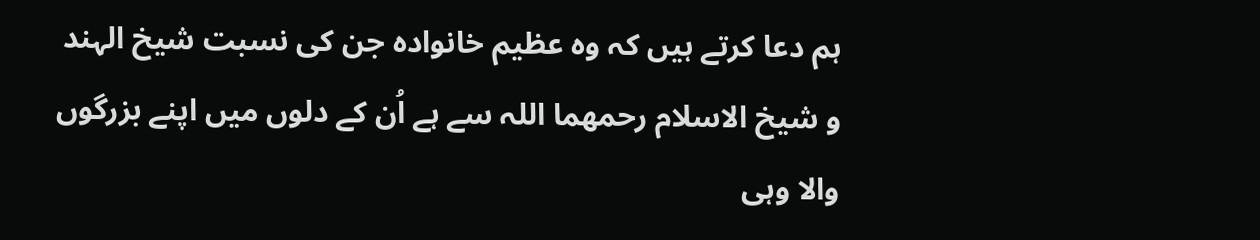ہم دعا کرتے ہیں کہ وہ عظیم خانوادہ جن کی نسبت شیخ الہند و شیخ الاسلام رحمھما اللہ سے ہے اُن کے دلوں میں اپنے بزرگوں والا وہی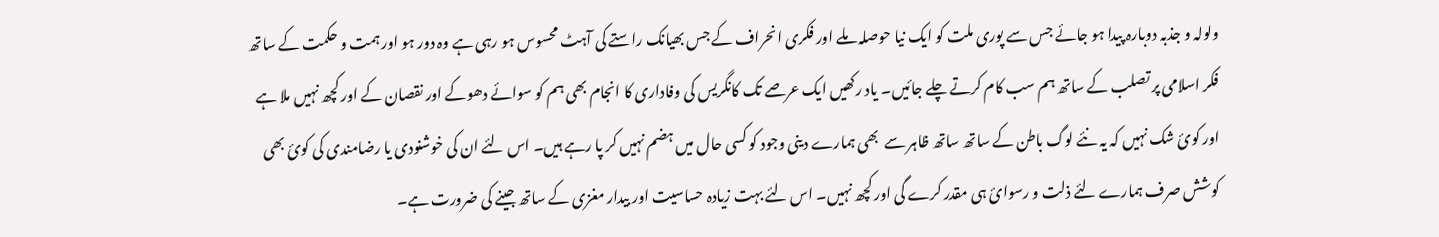ولولہ و جذبہ دوبارہ پیدا ہو جائے جس سے پوری ملت کو ایک نیا حوصلہ ملے اور فکری انحراف کے جس بھیانک راستے کی آہٹ محسوس ہو رہی ہے وہ دور ہو اور ہمت و حکمت کے ساتھ فکر اسلامی پر تصلب کے ساتھ ہم سب کام کرتے چلے جائیں۔ یاد رکھیں ایک عرصے تک کانگریس کی وفاداری کا انجام بھی ہم کو سوائے دھوکے اور نقصان کے اور کچھ نہیں ملا ہے اور کوئ شک نہیں کہ یہ نئے لوگ باطن کے ساتھ ساتھ ظاہر سے  بھی ہمارے دینی وجود کو کسی حال میں ہضم نہیں کر پا رہے ہیں۔ اس لئے ان کی خوشنودی یا رضامندی کی کوئ بھی کوشش صرف ہمارے لئے ذلت و رسوائ ہی مقدر کرے گی اور کچھ نہیں۔ اس لئے بہت زیادہ حساسیت اور بیدار مغزی کے ساتھ جینے کی ضرورت ہے۔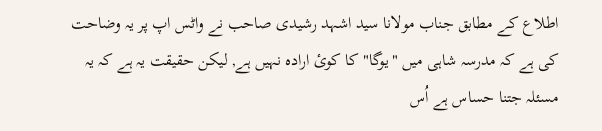اطلاع کے مطابق جناب مولانا سید اشہد رشیدی صاحب نے واٹس اپ پر یہ وضاحت کی ہے کہ مدرسہ شاہی میں "یوگا" کا کوئ ارادہ نہیں ہے, لیکن حقیقت یہ ہے کہ یہ مسئلہ جتنا حساس ہے اُس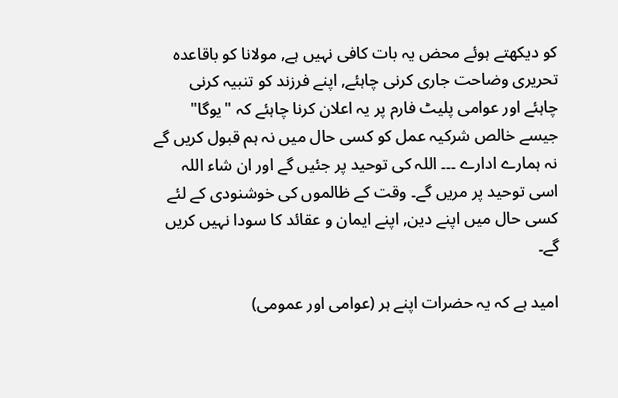کو دیکھتے ہوئے محض یہ بات کافی نہیں ہے, مولانا کو باقاعدہ تحریری وضاحت جاری کرنی چاہئے, اپنے فرزند کو تنبیہ کرنی چاہئے اور عوامی پلیٹ فارم پر یہ اعلان کرنا چاہئے کہ "یوگا" جیسے خالص شرکیہ عمل کو کسی حال میں نہ ہم قبول کریں گے نہ ہمارے ادارے ۔۔۔ اللہ کی توحید پر جئیں گے اور ان شاء اللہ اسی توحید پر مریں گے۔ وقت کے ظالموں کی خوشنودی کے لئے کسی حال میں اپنے دین, اپنے ایمان و عقائد کا سودا نہیں کریں گے۔

امید ہے کہ یہ حضرات اپنے ہر (عوامی اور عمومی)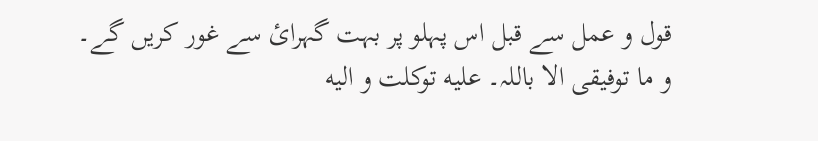قول و عمل سے قبل اس پہلو پر بہت گہرائ سے غور کریں گے۔
و ما توفیقی الا باللہ۔ علیه توکلت و الیه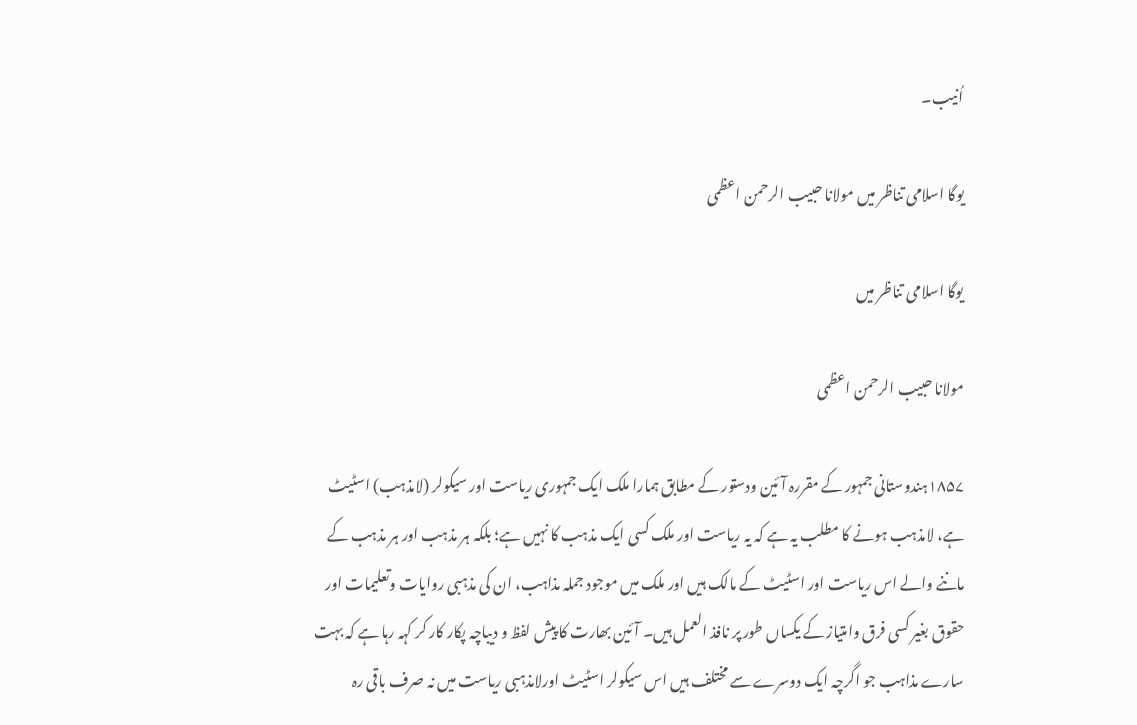اُنیب۔

یوگا اسلامی تناظر میں مولانا حبیب الرحمن اعظمی

یوگا اسلامی تناظر میں

مولانا حبیب الرحمن اعظمی

۱۸۵۷ہندوستانی جمہور کے مقررہ آئین ودستور کے مطابق ہمارا ملک ایک جمہوری ریاست اور سیکولر (لامذہب) اسٹیٹ ہے، لامذہب ہونے کا مطلب یہ ہے کہ یہ ریاست اور ملک کسی ایک مذہب کا نہیں ہے؛ بلکہ ہر مذہب اور ہر مذہب کے ماننے والے اس ریاست اور اسٹیٹ کے مالک ہیں اور ملک میں موجود جملہ مذاہب، ان کی مذہبی روایات وتعلیمات اور حقوق بغیر کسی فرق وامتیاز کے یکساں طور پر نافذ العمل ہیں۔ آئین بھارت کا پیش لفظ و دیباچہ پکار کار کر کہہ رہا ہے کہ بہت سارے مذاہب جو اگرچہ ایک دوسرے سے مختلف ہیں اس سیکولر اسٹیٹ اورلامذہبی ریاست میں نہ صرف باقی رہ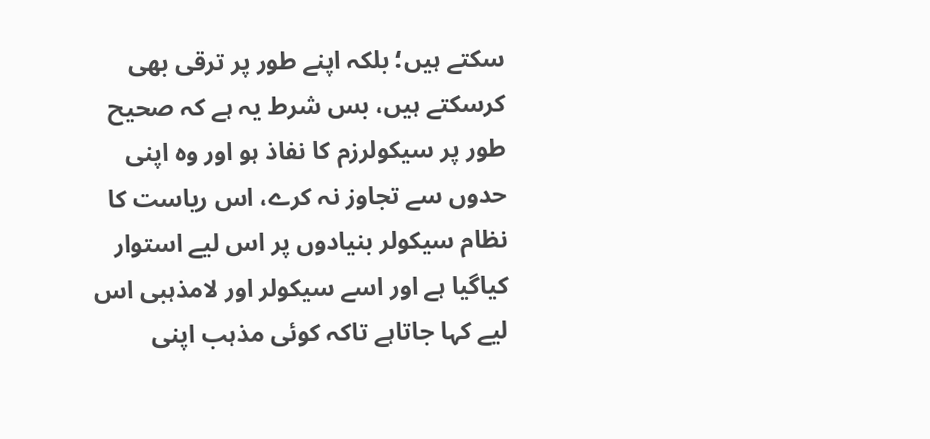سکتے ہیں؛ بلکہ اپنے طور پر ترقی بھی کرسکتے ہیں، بس شرط یہ ہے کہ صحیح طور پر سیکولرزم کا نفاذ ہو اور وہ اپنی حدوں سے تجاوز نہ کرے، اس ریاست کا نظام سیکولر بنیادوں پر اس لیے استوار کیاگیا ہے اور اسے سیکولر اور لامذہبی اس لیے کہا جاتاہے تاکہ کوئی مذہب اپنی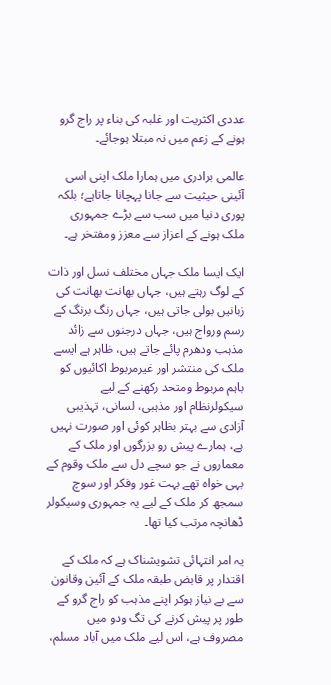عددی اکثریت اور غلبہ کی بناء پر راج گرو ہونے کے زعم میں نہ مبتلا ہوجائے۔

عالمی برادری میں ہمارا ملک اپنی اسی آئینی حیثیت سے جانا پہچانا جاتاہے؛ بلکہ پوری دنیا میں سب سے بڑے جمہوری ملک ہونے کے اعزاز سے معزز ومفتخر ہے۔

ایک ایسا ملک جہاں مختلف نسل اور ذات کے لوگ رہتے ہیں، جہاں بھانت بھانت کی زبانیں بولی جاتی ہیں، جہاں رنگ برنگ کے رسم ورواج ہیں، جہاں درجنوں سے زائد مذہب ودھرم پائے جاتے ہیں، ظاہر ہے ایسے ملک کی منتشر اور غیرمربوط اکائیوں کو باہم مربوط ومتحد رکھنے کے لیے سیکولرنظام اور مذہبی، لسانی، تہذیبی آزادی سے بہتر بظاہر کوئی اور صورت نہیں ہے، ہمارے پیش رو بزرگوں اور ملک کے معماروں نے جو سچے دل سے ملک وقوم کے بہی خواہ تھے بہت غور وفکر اور سوچ سمجھ کر ملک کے لیے یہ جمہوری وسیکولر ڈھانچہ مرتب کیا تھا۔

یہ امر انتہائی تشویشناک ہے کہ ملک کے اقتدار پر قابض طبقہ ملک کے آئین وقانون سے بے نیاز ہوکر اپنے مذہب کو راج گرو کے طور پر پیش کرنے کی تگ ودو میں مصروف ہے، اس لیے ملک میں آباد مسلم،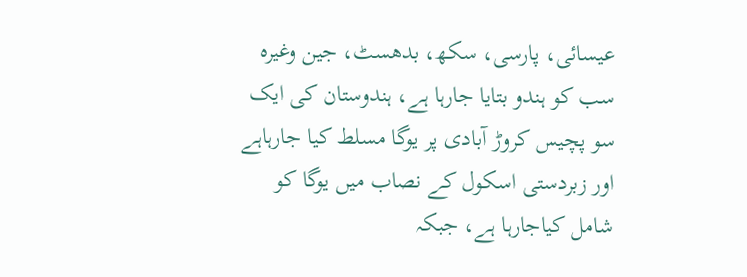عیسائی، پارسی، سکھ، بدھسٹ، جین وغیرہ سب کو ہندو بتایا جارہا ہے، ہندوستان کی ایک سو پچیس کروڑ آبادی پر یوگا مسلط کیا جارہاہے اور زبردستی اسکول کے نصاب میں یوگا کو شامل کیاجارہا ہے، جبکہ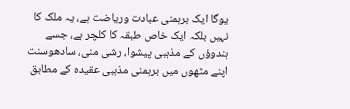یوگا ایک برہمنی عبادت وریاضت ہے، یہ ملک کا نہیں بلکہ ایک خاص طبقہ کا کلچر ہے، جسے ہندوؤں کے مذہبی پیشوا، رشی منی، سادھوسنت اپنے مٹھوں میں برہمنی مذہبی عقیدہ کے مطابق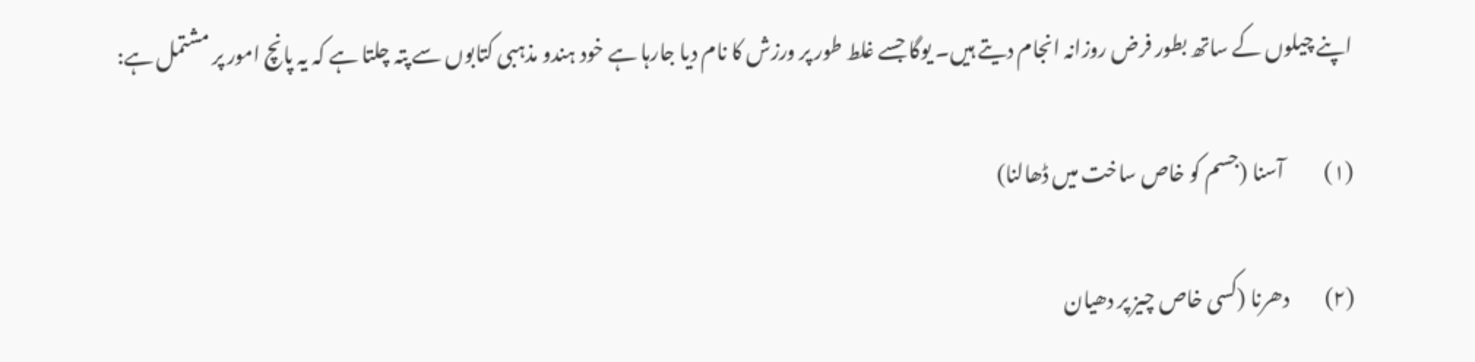اپنے چیلوں کے ساتھ بطور فرض روزانہ انجام دیتے ہیں۔ یوگا جسے غلط طور پر ورزش کا نام دیا جارہا ہے خود ہندو مذہبی کتابوں سے پتہ چلتا ہے کہ یہ پانچ امور پر مشتمل ہے:

(۱)          آسنا (جسم کو خاص ساخت میں ڈھالنا)

(۲)         دھرنا (کسی خاص چیز پر دھیان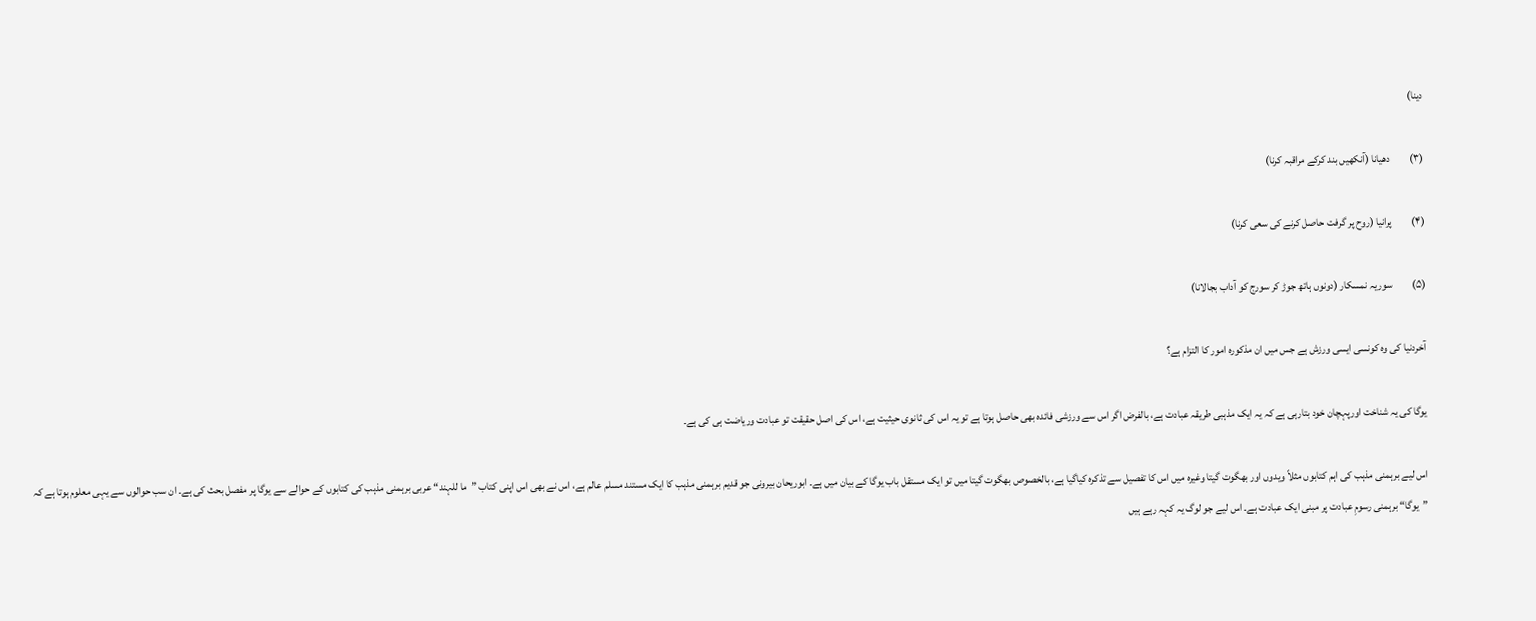دینا)

(۳)         دھیانا (آنکھیں بند کرکے مراقبہ کرنا)

(۴)         پرانیا (روح پر گرفت حاصل کرنے کی سعی کرنا)

(۵)         سوریہ نمسکار (دونوں ہاتھ جوڑ کر سورج کو آداب بجالانا)

آخردنیا کی وہ کونسی ایسی ورزش ہے جس میں ان مذکورہ امور کا التزام ہے؟

یوگا کی یہ شناخت اورپہچان خود بتارہی ہے کہ یہ ایک مذہبی طریقہ عبادت ہے، بالفرض اگر اس سے ورزشی فائدہ بھی حاصل ہوتا ہے تو یہ اس کی ثانوی حیثیت ہے، اس کی اصل حقیقت تو عبادت وریاضت ہی کی ہے۔

اس لیے برہمنی مذہب کی اہم کتابوں مثلاً ویدوں اور بھگوت گیتا وغیرہ میں اس کا تفصیل سے تذکرہ کیاگیا ہے، بالخصوص بھگوت گیتا میں تو ایک مستقل باب یوگا کے بیان میں ہے۔ ابوریحان بیرونی جو قدیم برہمنی مذہب کا ایک مستند مسلم عالم ہے، اس نے بھی اس اپنی کتاب ”ما للہند“ عربی برہمنی مذہب کی کتابوں کے حوالے سے یوگا پر مفصل بحث کی ہے۔ ان سب حوالوں سے یہی معلوم ہوتا ہے کہ ”یوگا“ برہمنی رسومِ عبادت پر مبنی ایک عبادت ہے۔ اس لیے جو لوگ یہ کہہ رہے ہیں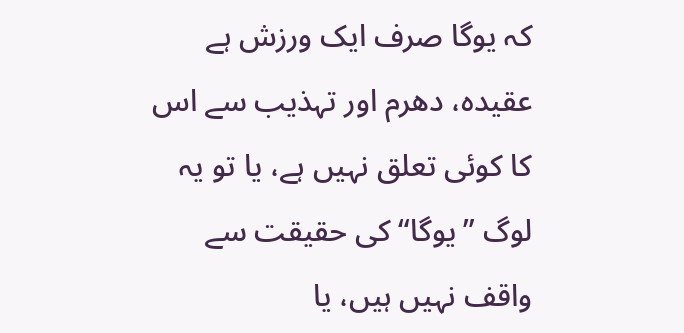کہ یوگا صرف ایک ورزش ہے عقیدہ، دھرم اور تہذیب سے اس کا کوئی تعلق نہیں ہے، یا تو یہ لوگ ”یوگا“ کی حقیقت سے واقف نہیں ہیں، یا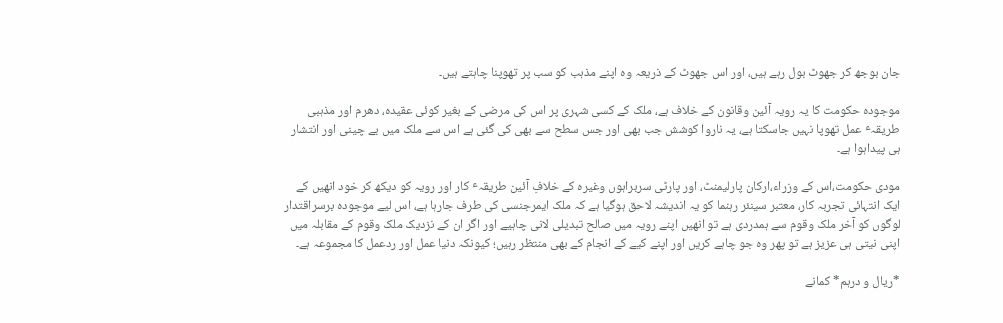جان بوجھ کر جھوٹ بول رہے ہیں، اور اس جھوٹ کے ذریعہ وہ اپنے مذہب کو سب پر تھوپنا چاہتے ہیں۔

موجودہ حکومت کا یہ رویہ آئین وقانون کے خلاف ہے، ملک کے کسی شہری پر اس کی مرضی کے بغیر کوئی عقیدہ، دھرم اور مذہبی طریقہٴ عمل تھوپا نہیں جاسکتا ہے، یہ ناروا کوشش جب بھی اور جس سطح سے بھی کی گئی ہے اس سے ملک میں بے چینی اور انتشار ہی پیداہوا ہے۔

مودی حکومت،اس کے وزراء،ارکان پارلیمنٹ، اور پارٹی سربراہوں وغیرہ کے خلافِ آئین طریقہٴ کار اور رویہ کو دیکھ کر خود انھیں کے ایک انتہائی تجربہ کار، معتبر سینئر رہنما کو یہ اندیشہ لاحق ہوگیا ہے کہ ملک ایمرجنسی کی طرف جارہا ہے، اس لیے موجودہ برسراقتدار لوگوں کو آخر ملک وقوم سے ہمدردی ہے تو انھیں اپنے رویہ میں صالح تبدیلی لانی چاہیے اور اگر ان کے نزدیک ملک وقوم کے مقابلہ میں اپنی نیتی ہی عزیز ہے تو پھر وہ جو چاہے کریں اور اپنے کیے کے انجام کے بھی منتظر رہیں؛ کیونکہ دنیا عمل اور ردعمل کا مجموعہ ہے۔

*ریال و درہم* کمانے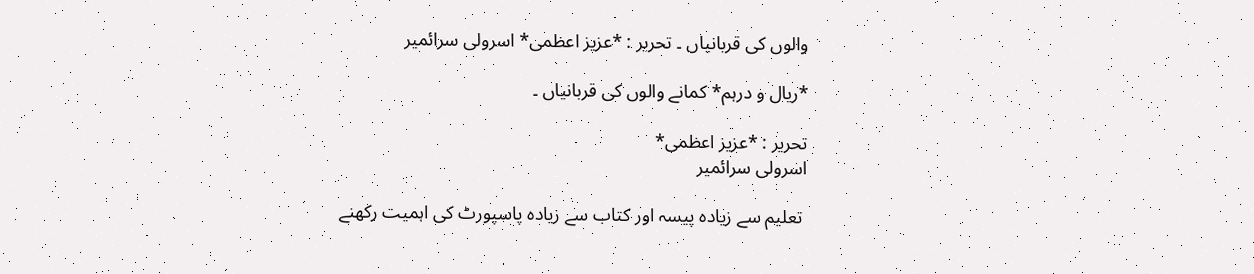والوں کی قربانیاں ۔ تحریر : *عزیز اعظمی* اسرولی سرائمیر

*ریال و درہم* کمانے والوں کی قربانیاں ۔

تحریر : *عزیز اعظمی*
اسرولی سرائمیر

 تعلیم سے زیادہ پیسہ اور کتاب سے زیادہ پاسپورٹ کی اہمیت رکھنے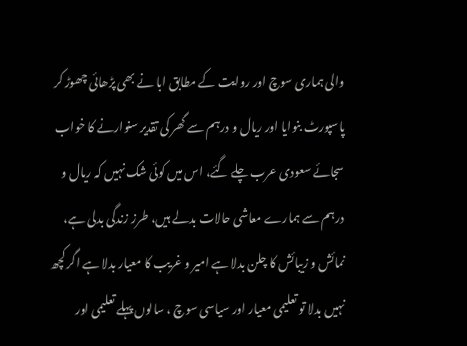والی ہماری سوچ اور روایت کے مطابق ابا نے بھی پڑھائی چھوڑ کر پاسپورٹ بنوایا اور ریال و درہم سے گھر کی تقدیر سنوارنے کا خواب سجائے سعودی عرب چلے گئے، اس میں کوئی شک نہیں کہ ریال و درہم سے ہمارے معاشی حالات بدلے ہیں، طرز زندگی بدلی ہے، نمائش و زیبائش کا چلن بدلا ہے امیر و غریب کا معیار بدلا ہے اگر کچھ نہیں بدلا تو تعلیمی معیار اور سیاسی سوچ ، سالوں پہلے تعلیمی اور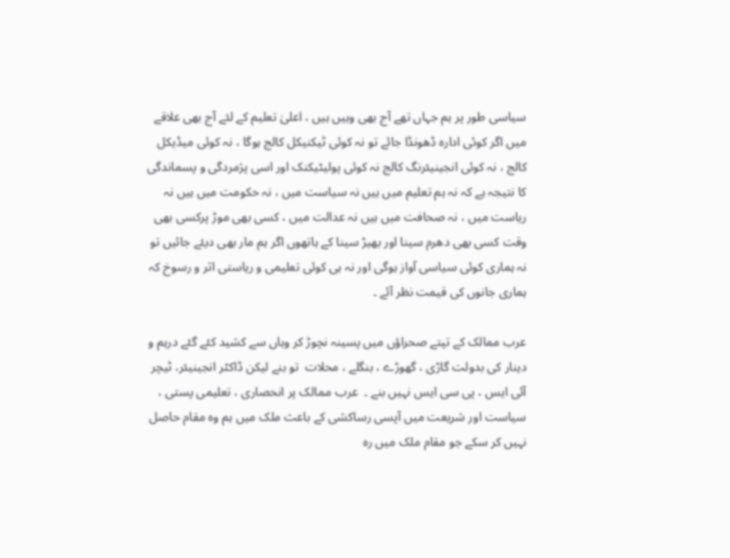سیاسی طور پر ہم جہاں تھے آج بھی وہیں ہیں ، اعلیٰ تعلیم کے لئے آج بھی علاقے میں اگر کوئی ادارہ ڈھونڈا جائے تو نہ کوئی ٹیکنیکل کالج ہوگا ، نہ کوئی میڈیکل کالج ، نہ کوئی انجینیئرنگ کالج نہ کوئی پولیٹیکنک اور اسی پژمردگی و پسماندگی کا نتیجہ ہے کہ نہ ہم تعلیم میں ہیں نہ سیاست میں ، نہ حکومت میں ہیں نہ ریاست میں ، نہ صحافت میں ہیں نہ عدالت میں ، کسی بھی موڑ پرکسی بھی وقت کسی بھی دھرم سینا اور بھیڑ سینا کے ہاتھوں اگر ہم مار بھی دیئے جائیں تو نہ ہماری کوئی سیاسی آواز ہوگی اور نہ ہی کوئی تعلیمی و ریاستی اثر و رسوخ کہ ہماری جانوں کی قیمت نظر آئے ۔

عرب ممالک کے تپتے صحراؤں میں پسینہ نچوڑ کر وہاں سے کشید کئے گئے درہم و دینار کی بدولت گاڑی ، گھوڑے ، بنگلے ، محلات  تو بنے لیکن ڈاکٹر انجینیئر، ٹیچر آئی ایس ، پی سی ایس نہیں بنے ۔  عرب ممالک پر انحصاری ، تعلیمی پستی ، سیاست اور شریعت میں آپسی رساکشی کے باعث ملک میں ہم وہ مقام حاصل نہیں کر سکے جو مقام ملک میں رہ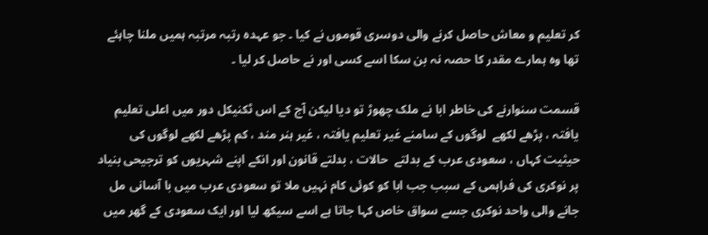کر تعلیم و معاش حاصل کرنے والی دوسری قوموں نے کیا ۔ جو عہدہ رتبہ مرتبہ ہمیں ملنا چاہئے تھا وہ ہمارے مقدر کا حصہ نہ بن سکا اسے کسی اور نے حاصل کر لیا ۔

قسمت سنوارنے کی خاطر ابا نے ملک چھوڑ تو دیا لیکن آج کے اس ٹکنیکل دور میں اعلی تعلیم یافتہ ، پڑھے لکھے  لوگوں کے سامنے غیر تعلیم یافتہ ، غیر ہنر مند ، کم پڑھے لکھے لوگوں کی حیثیت کہاں ، سعودی عرب کے بدلتے  حالات ، بدلتے قانون اور انکے اپنے شہریوں کو ترجیحی بنیاد پر نوکری کی فراہمی کے سبب جب ابا کو کوئی کام نہیں ملا تو سعودی عرب میں با آسانی مل جانے والی واحد نوکری جسے سواق خاص کہا جاتا ہے اسے سیکھ لیا اور ایک سعودی کے گھر میں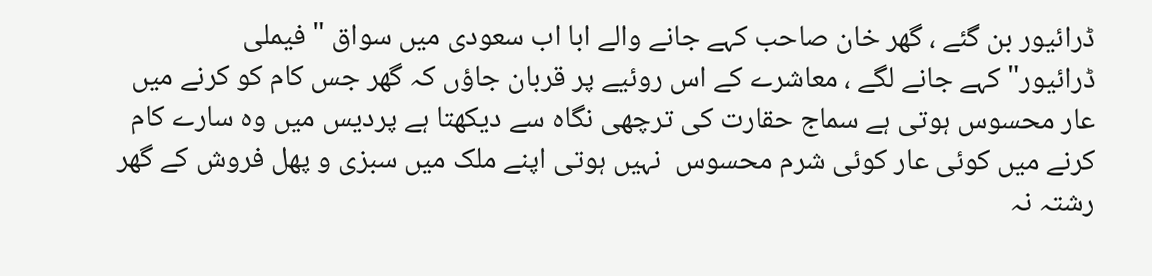ڈرائیور بن گئے ، گھر خان صاحب کہے جانے والے ابا اب سعودی میں سواق " فیملی ڈرائیور"کہے جانے لگے ، معاشرے کے اس روئیے پر قربان جاؤں کہ گھر جس کام کو کرنے میں عار محسوس ہوتی ہے سماج حقارت کی ترچھی نگاہ سے دیکھتا ہے پردیس میں وہ سارے کام کرنے میں کوئی عار کوئی شرم محسوس  نہیں ہوتی اپنے ملک میں سبزی و پھل فروش کے گھر رشتہ نہ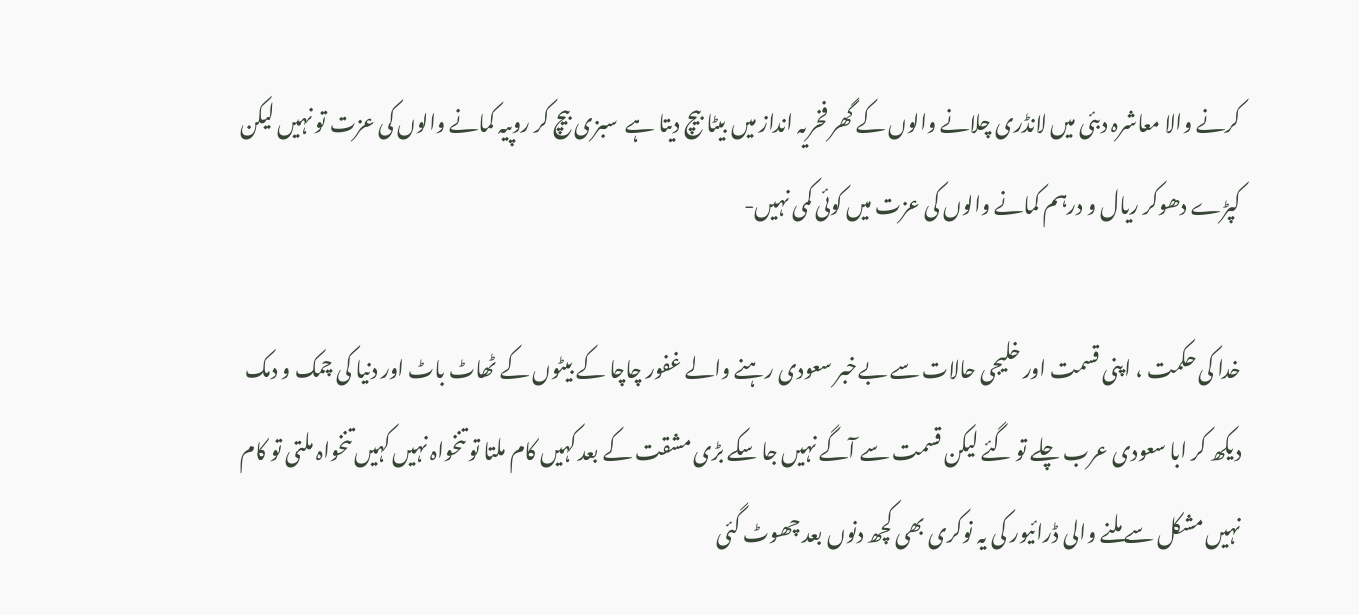کرنے والا معاشرہ دبئی میں لانڈری چلانے والوں کے گھر فخریہ انداز میں بیٹا بیچ دیتا ہے  سبزی بیچ کر روپیہ کمانے والوں کی عزت تو نہیں لیکن کپڑے دھوکر ریال و درہم کمانے والوں کی عزت میں کوئی کمی نہیں-

خدا کی حکمت ، اپنی قسمت اور خلیجی حالات سے بےخبر سعودی رہنے والے غفور چاچا کے بیٹوں کے ٹھاٹ باٹ اور دنیا کی چمک و دمک دیکھ کر ابا سعودی عرب چلے تو گئے لیکن قسمت سے آگے نہیں جا سکے بڑی مشقت کے بعد کہیں کام ملتا تو تنخواہ نہیں کہیں تنخواہ ملتی تو کام نہیں مشکل سے ملنے والی ڈرائیور کی یہ نوکری بھی کچھ دنوں بعد چھوٹ گئی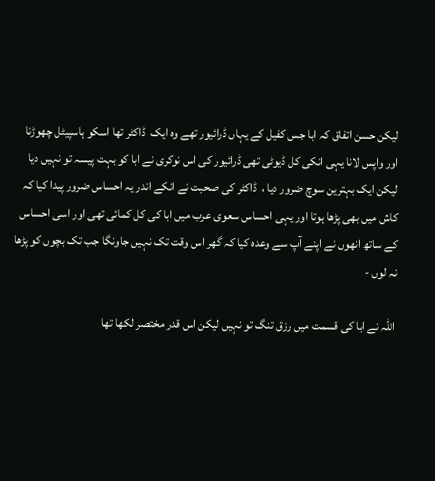لیکن حسن اتفاق کہ ابا جس کفیل کے یہاں ڈرائیور تھے وہ ایک  ڈاکٹر تھا اسکو ہاسپیٹل چھوڑنا اور واپس لانا یہی انکی کل ڈیوٹی تھی ڈرائیور کی اس نوکری نے ابا کو بہت پیسہ تو نہیں دیا  لیکن ایک بہترین سوچ ضرور دیا ،  ڈاکٹر کی صحبت نے انکے اندر یہ احساس ضرور پیدا کیا کہ کاش میں بھی پڑھا ہوتا اور یہی احساس سعوی عرب میں ابا کی کل کمائی تھی اور اسی احساس کے ساتھ انھوں نے اپنے آپ سے وعدہ کیا کہ گھر اس وقت تک نہیں جاونگا جب تک بچوں کو پڑھا نہ لوں -

 اللہ نے ابا کی قسمت میں رزق تنگ تو نہیں لیکن اس قدر مختصر لکھا تھا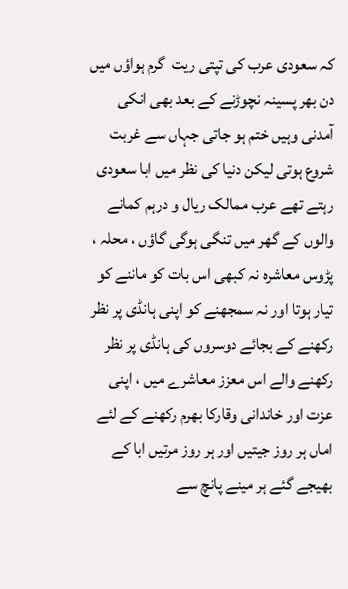کہ سعودی عرب کی تپتی ریت  گرم ہواؤں میں دن بھر پسینہ نچوڑنے کے بعد بھی انکی آمدنی وہیں ختم ہو جاتی جہاں سے غربت شروع ہوتی لیکن دنیا کی نظر میں ابا سعودی رہتے تھے عرب ممالک ریال و درہم کمانے والوں کے گھر میں تنگی ہوگی گاؤں ، محلہ ، پڑوس معاشرہ نہ کبھی اس بات کو ماننے کو تیار ہوتا اور نہ سمجھنے کو اپنی ہانڈی پر نظر رکھنے کے بجائے دوسروں کی ہانڈی پر نظر رکھنے والے اس معزز معاشرے میں ، اپنی عزت اور خاندانی وقارکا بھرم رکھنے کے لئے اماں ہر روز جیتیں اور ہر روز مرتیں ابا کے بھیجے گئے ہر مینے پانچ سے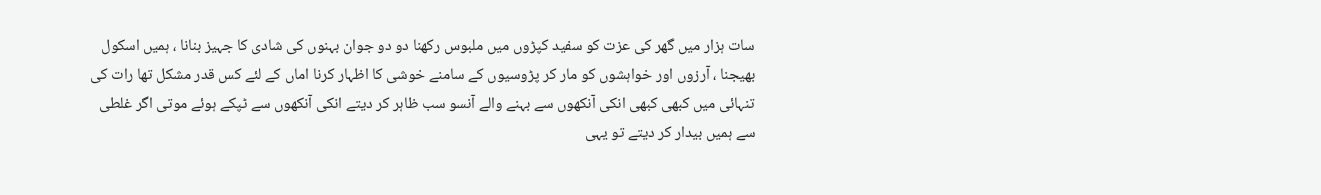سات ہزار میں گھر کی عزت کو سفید کپڑوں میں ملبوس رکھنا دو دو جوان بہنوں کی شادی کا جہیز بنانا ، ہمیں اسکول بھیجنا ، آرزوں اور خواہشوں کو مار کر پڑوسیوں کے سامنے خوشی کا اظہار کرنا اماں کے لئے کس قدر مشکل تھا رات کی تنہائی میں کبھی کبھی انکی آنکھوں سے بہنے والے آنسو سب ظاہر کر دیتے انکی آنکھوں سے ٹپکے ہوئے موتی اگر غلطی سے ہمیں بیدار کر دیتے تو یہی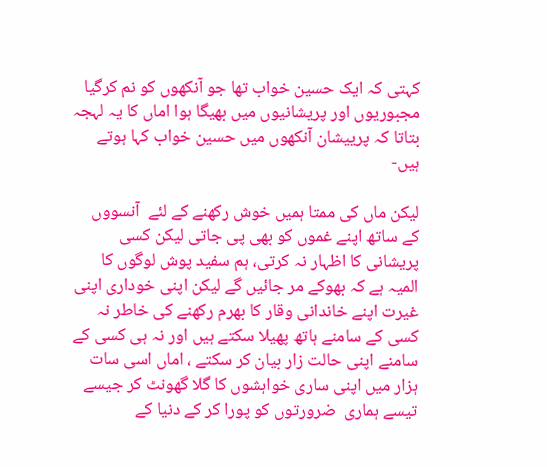کہتی کہ ایک حسین خواب تھا جو آنکھوں کو نم کرگیا مجبوریوں اور پریشانیوں میں بھیگا ہوا اماں کا یہ لہجہ بتاتا کہ پرییشان آنکھوں میں حسین خواب کہا ہوتے ہیں-

لیکن ماں کی ممتا ہمیں خوش رکھنے کے لئے  آنسووں کے ساتھ اپنے غموں کو بھی پی جاتی لیکن کسی پریشانی کا اظہار نہ کرتی، ہم سفید پوش لوگوں کا المیہ ہے کہ بھوکے مر جائیں گے لیکن اپنی خوداری اپنی غیرت اپنے خاندانی وقار کا بھرم رکھنے کی خاطر نہ کسی کے سامنے ہاتھ پھیلا سکتے ہیں اور نہ ہی کسی کے سامنے اپنی حالت زار بیان کر سکتے ، اماں اسی سات ہزار میں اپنی ساری خواہشوں کا گلا گھونٹ کر جیسے تیسے ہماری  ضرورتوں کو پورا کر کے دنیا کے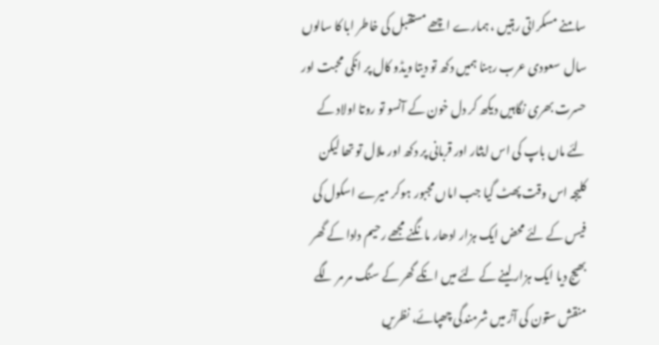سامنے مسکراتی رہتیں ، ہمارے اچھے مستقبل کی خاطر ابا کا سالوں سال  سعودی عرب رہنا ہمیں دکھ تو دیتا ویڈو کال پر انکی محبت اور حسرت بھری نگاہیں دیکھ کر دل خون کے آنسو تو روتا اولاد کے لئے ماں باپ کی اس ایثار اور قربانی پر دکھ اور ملال تو تھا لیکن کلیجہ اس وقت پھٹ گیا جب اماں مجبور ہوکر میرے اسکول کی فیس کے لئے محض ایک ہزار ادھار مانگنے مجھے رحیم دادا کے گھر بھیج دیا ایک ہزار لینے کے لئے میں انکے گھر کے سنگ مر مر لگے منقش ستون کی آڑ میں شرمندگی چھپائے، نظریں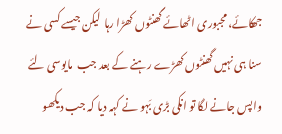جھکائے، مجبوری اٹھائے گھنٹوں کھڑا رہا  لیکن جیسے کسی نے سنا ہی نہیں گھنٹوں کھڑے رہنے کے بعد جب  مایوسی لئے واپس جانے لگا تو انکی بڑی بَہو نے کہہ دیا کہ جب دیکھو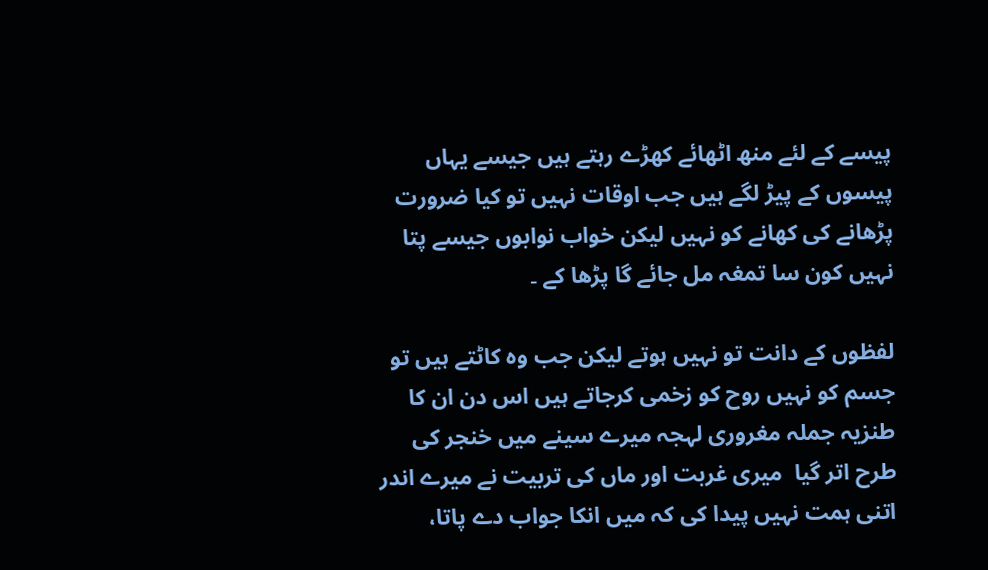پیسے کے لئے منھ اٹھائے کھڑے رہتے ہیں جیسے یہاں پیسوں کے پیڑ لگے ہیں جب اوقات نہیں تو کیا ضرورت پڑھانے کی کھانے کو نہیں لیکن خواب نوابوں جیسے پتا نہیں کون سا تمغہ مل جائے گا پڑھا کے ۔

لفظوں کے دانت تو نہیں ہوتے لیکن جب وہ کاٹتے ہیں تو جسم کو نہیں روح کو زخمی کرجاتے ہیں اس دن ان کا طنزیہ جملہ مغروری لہجہ میرے سینے میں خنجر کی طرح اتر گیا  میری غربت اور ماں کی تربیت نے میرے اندر اتنی ہمت نہیں پیدا کی کہ میں انکا جواب دے پاتا،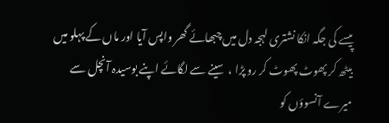پیسے کی جگہ انکا نشتری لہجہ دل میں چبھائے گھر واپس آیا اور ماں کے پہلو میں بیٹھ کر پھوٹ پھوٹ کر رو پڑا ،  سینے سے لگائے اپنے بوسیدہ آنچل سے میرے آنسوؤں کو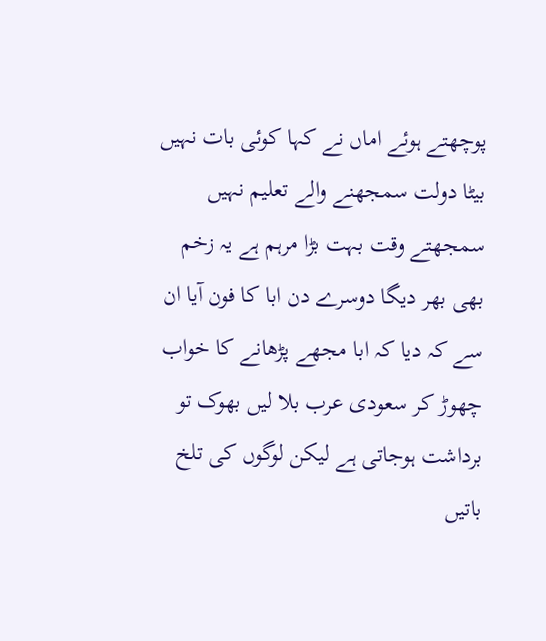پوچھتے ہوئے اماں نے کہا کوئی بات نہیں بیٹا دولت سمجھنے والے تعلیم نہیں سمجھتے وقت بہت بڑا مرہم ہے یہ زخم بھی بھر دیگا دوسرے دن ابا کا فون آیا ان سے کہ دیا کہ ابا مجھے پڑھانے کا خواب چھوڑ کر سعودی عرب بلا لیں بھوک تو برداشت ہوجاتی ہے لیکن لوگوں کی تلخ  باتیں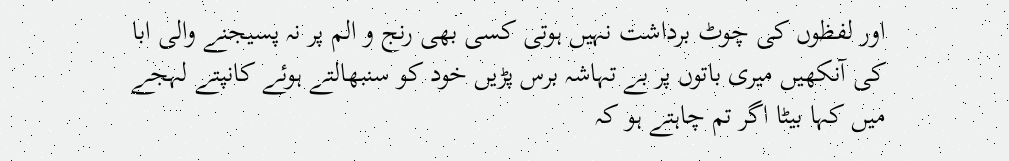اور لفظوں کی چوٹ برداشت نہیں ہوتی کسی بھی رنج و الم پر نہ پسیجنے والی ابا کی آنکھیں میری باتوں پر بے تہاشہ برس پڑیں خود کو سنبھالتے ہوئے کانپتے لہجے میں کہا بیٹا اگر تم چاہتے ہو کہ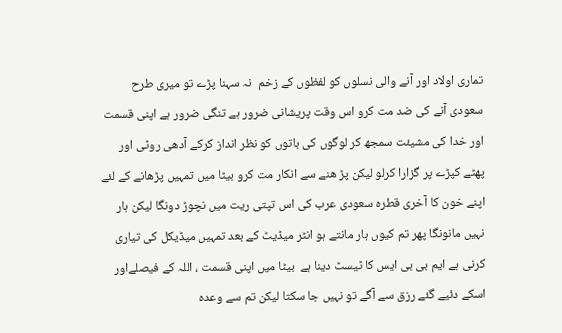تماری اولاد اور آنے والی نسلوں کو لفظوں کے زخم  نہ سہنا پڑے تو میری طرح سعودی آنے کی ضد مت کرو اس وقت پریشانی ضرور ہے تنگی ضرور ہے اپنی قسمت اور خدا کی مشیئت سمجھ کر لوگوں کی باتوں کو نظر انداز کرکے آدھی روٹی اور پھٹے کپڑے پر گزارا کرلو لیکن پڑ ھنے سے انکار مت کرو بیٹا میں تمہیں پڑھانے کے لئے اپنے خون کا آخری قطرہ سعودی عرب کی اس تپتی ریت میں نچوڑ دونگا لیکن ہار نہیں مانونگا پھر تم کیوں ہار مانتے ہو انٹر میڈیٹ کے بعد تمہیں میڈیکل کی تیاری کرنی ہے ایم بی بی ایس کا ٹیسٹ دینا ہے  بیٹا میں اپنی قسمت ، اللہ کے فیصلےاور اسکے دئیے گئے رزق سے آگے تو نہیں جا سکتا لیکن تم سے وعدہ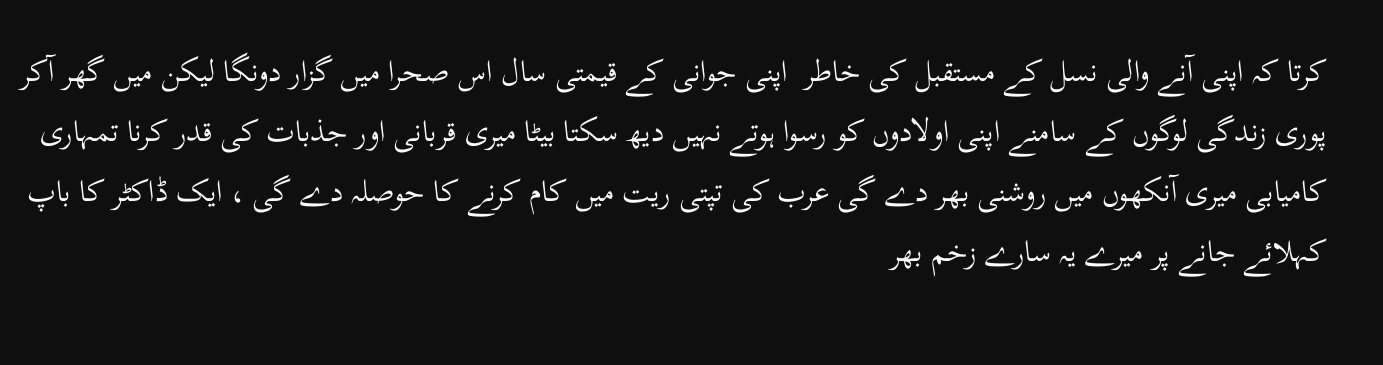کرتا کہ اپنی آنے والی نسل کے مستقبل کی خاطر  اپنی جوانی کے قیمتی سال اس صحرا میں گزار دونگا لیکن میں گھر آکر پوری زندگی لوگوں کے سامنے اپنی اولادوں کو رسوا ہوتے نہیں دیھ سکتا بیٹا میری قربانی اور جذبات کی قدر کرنا تمہاری کامیابی میری آنکھوں میں روشنی بھر دے گی عرب کی تپتی ریت میں کام کرنے کا حوصلہ دے گی ، ایک ڈاکٹر کا باپ کہلائے جانے پر میرے یہ سارے زخم بھر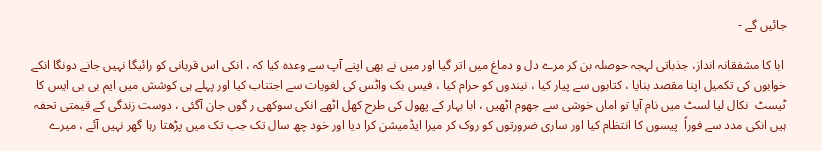جائیں گے -

 ابا کا مشفقانہ انداز، جذباتی لہجہ حوصلہ بن کر مرے دل و دماغ میں اتر گیا اور میں نے بھی اپنے آپ سے وعدہ کیا کہ ، انکی اس قربانی کو رائیگا نہیں جانے دونگا انکے خوابوں کی تکمیل اپنا مقصد بنایا ، کتابوں سے پیار کیا ، نیندوں کو حرام کیا ، فیس بک واٹس کی لغویات سے اجتناب کیا اور پہلے ہی کوشش میں ایم بی بی ایس کا ٹیسٹ  نکال لیا لسٹ میں نام آیا تو اماں خوشی سے جھوم اٹھیں ، ابا بہار کے پھول کی طرح کھل اٹھے انکی سوکھی ر گوں جان آگئی ، دوست زندگی کے قیمتی تحفہ ہیں انکی مدد سے فوراً  پیسوں کا انتظام کیا اور ساری ضرورتوں کو روک کر میرا ایڈمیشن کرا دیا اور خود چھ سال تک جب تک میں پڑھتا رہا گھر نہیں آئے ، میرے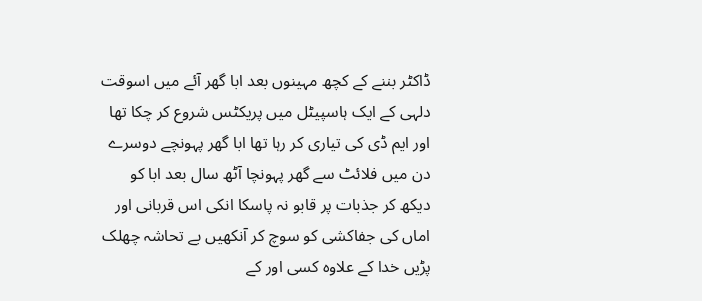ڈاکٹر بننے کے کچھ مہینوں بعد ابا گھر آئے میں اسوقت دلہی کے ایک ہاسپیٹل میں پریکٹس شروع کر چکا تھا اور ایم ڈی کی تیاری کر رہا تھا ابا گھر پہونچے دوسرے دن میں فلائٹ سے گھر پہونچا آٹھ سال بعد ابا کو دیکھ کر جذبات پر قابو نہ پاسکا انکی اس قربانی اور اماں کی جفاکشی کو سوچ کر آنکھیں بے تحاشہ چھلک پڑیں خدا کے علاوہ کسی اور کے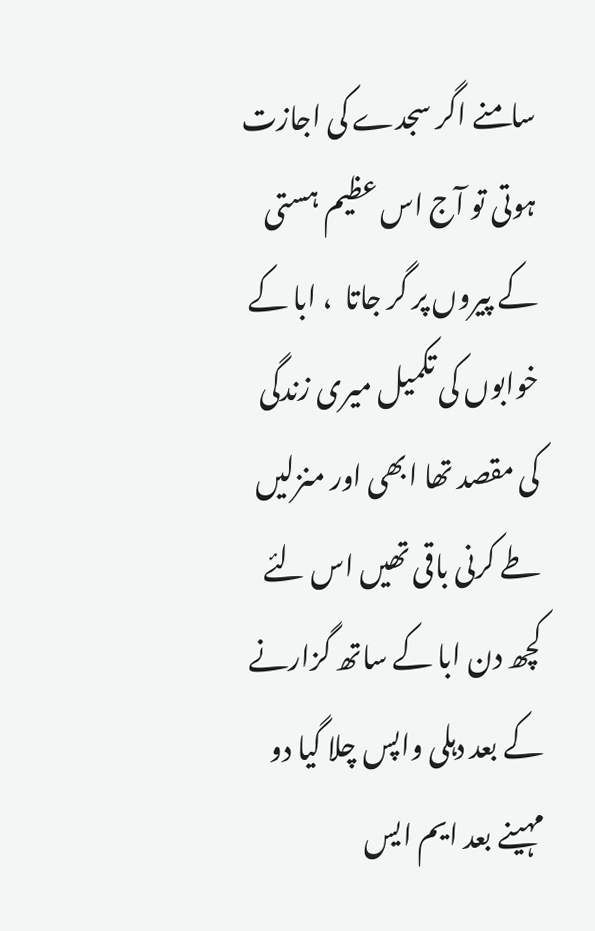سامنے اگر سجدے کی اجازت ہوتی تو آج اس عظیم ہستی کے پیروں پر گر جاتا  ، ابا کے خوابوں کی تکمیل میری زندگی کی مقصد تھا ابھی اور منزلیں طے کرنی باقی تھیں اس لئے کچھ دن ابا کے ساتھ گزارنے کے بعد دہلی واپس چلا گیا دو مہینے بعد ایم ایس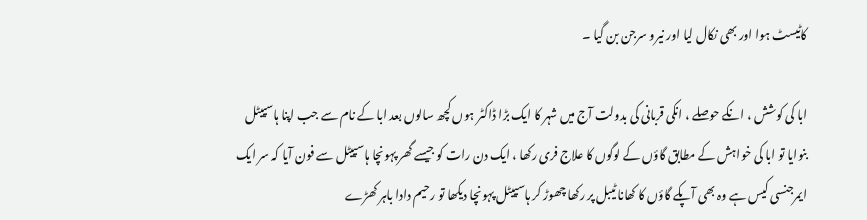کاٹیسٹ ہوا اور بھی نکال لیا اور نیرو سرجن بن گیا ۔

ابا کی کوشش ، انکے حوصلے ، انکی قربانی کی بدولت آج میں شہر کا ایک بڑا ڈاکٹر ہوں کچھ سالوں بعد ابا کے نام سے جب اپنا ہاسپیٹل بنوایا تو ابا کی خواہش کے مطابق گاؤں کے لوگوں کا علاج فری رکھا ، ایک دن رات کو جیسے گھر پہونچا ہاسپیٹل سے فون آیا کہ سر ایک ایمرجنسی کیس ہے وہ بھی آپکے گاؤں کا کھانا ٹیبل پر رکھا چھوڑ کر ہاسپیٹل پہونچا دیکھا تو رحیم دادا باہر کھڑے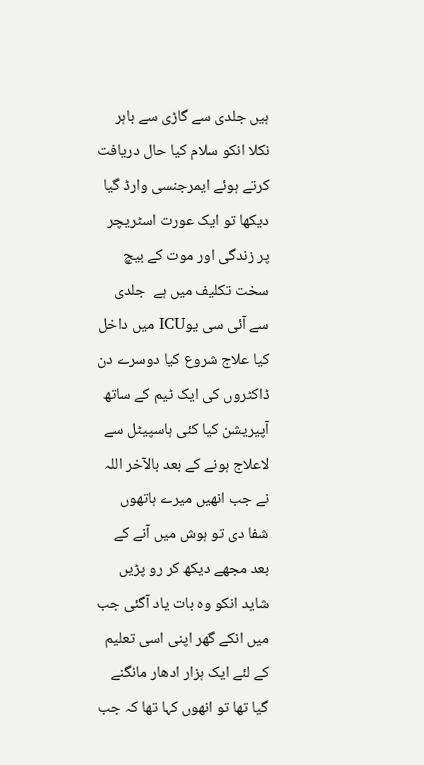ہیں جلدی سے گاڑی سے باہر نکلا انکو سلام کیا حال دریافت کرتے ہوئے ایمرجنسی وارڈ گیا دیکھا تو ایک عورت اسٹریچر پر زندگی اور موت کے بیچ  سخت تکلیف میں ہے  جلدی سے آئی سی یوICU میں داخل کیا علاج شروع کیا دوسرے دن ڈاکٹروں کی ایک ٹیم کے ساتھ آپیریشن کیا کئی ہاسپیٹل سے لاعلاج ہونے کے بعد بالآخر اللہ نے جب انھیں میرے ہاتھوں شفا دی تو ہوش میں آنے کے بعد مجھے دیکھ کر رو پڑیں شاید انکو وہ بات یاد آگئی جب میں انکے گھر اپنی اسی تعلیم کے لئے ایک ہزار ادھار مانگنے گیا تھا تو انھوں کہا تھا کہ جب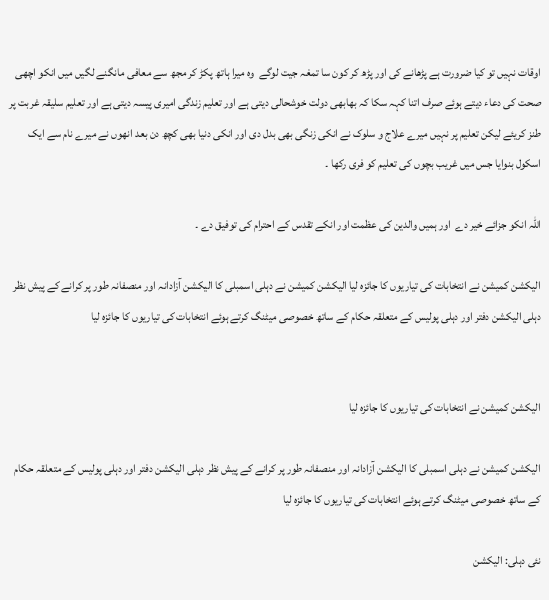اوقات نہیں تو کیا ضرورت ہے پڑھانے کی اور پڑھ کر کون سا تمغہ جیت لوگے  وہ میرا ہاتھ پکڑ کر مجھ سے معافی مانگنے لگیں میں انکو اچھی صحت کی دعاء دیتے ہوئے صرف اتنا کہہ سکا کہ بھابھی دولت خوشحالی دیتی ہے اور تعلیم زندگی امیری پیسہ دیتی ہے اور تعلیم سلیقہ غربت پر طنز کریئے لیکن تعلیم پر نہیں میرے علاج و سلوک نے انکی زنگی بھی بدل دی اور انکی دنیا بھی کچھ دن بعد انھوں نے میرے نام سے ایک اسکول بنوایا جس میں غریب بچوں کی تعلیم کو فری رکھا ۔

اللہ انکو جزائے خیر دے  اور ہمیں والدین کی عظمت اور انکے تقدس کے احترام کی توفیق دے ۔

الیکشن کمیشن نے انتخابات کی تیاریوں کا جائزہ لیا الیکشن کمیشن نے دہلی اسمبلی کا الیکشن آزادانہ اور منصفانہ طور پر کرانے کے پیش نظر دہلی الیکشن دفتر اور دہلی پولیس کے متعلقہ حکام کے ساتھ خصوصی میٹنگ کرتے ہوئے انتخابات کی تیاریوں کا جائزہ لیا


الیکشن کمیشن نے انتخابات کی تیاریوں کا جائزہ لیا

الیکشن کمیشن نے دہلی اسمبلی کا الیکشن آزادانہ اور منصفانہ طور پر کرانے کے پیش نظر دہلی الیکشن دفتر اور دہلی پولیس کے متعلقہ حکام کے ساتھ خصوصی میٹنگ کرتے ہوئے انتخابات کی تیاریوں کا جائزہ لیا

نئی دہلی: الیکشن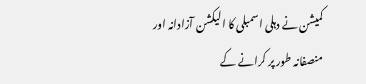کمیشن نے دہلی اسمبلی کا الیکشن آزادانہ اور منصفانہ طور پر کرانے کے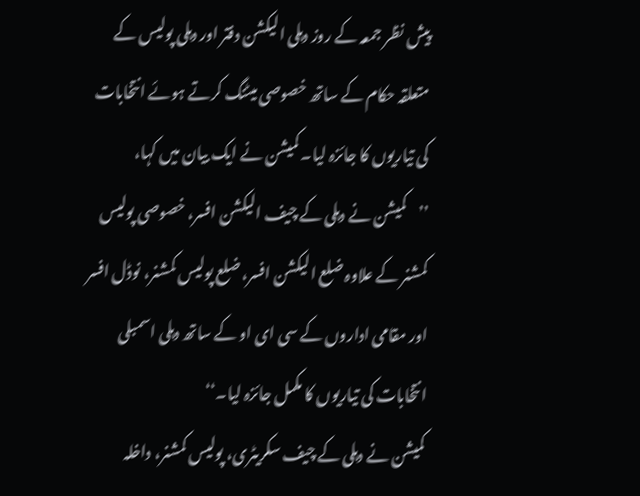پیش نظر جمعہ کے روز دہلی الیکشن دفتر اور دہلی پولیس کے متعلقہ حکام کے ساتھ خصوصی میٹنگ کرتے ہوئے انتخابات کی تیاریوں کا جائزہ لیا۔ کمیشن نے ایک بیان میں کہا، ’’کمیشن نے دہلی کے چیف الیکشن افسر، خصوصی پولیس کمشنر کے علاوہ ضلع الیکشن افسر، ضلع پولیس کمشنر، نوڈل افسر اور مقامی اداروں کے سی ای او کے ساتھ دہلی اسمبلی انتخابات کی تیاریوں کا مکمل جائزہ لیا۔‘‘
کمیشن نے دہلی کے چیف سکریٹری، پولیس کمشنر، داخلہ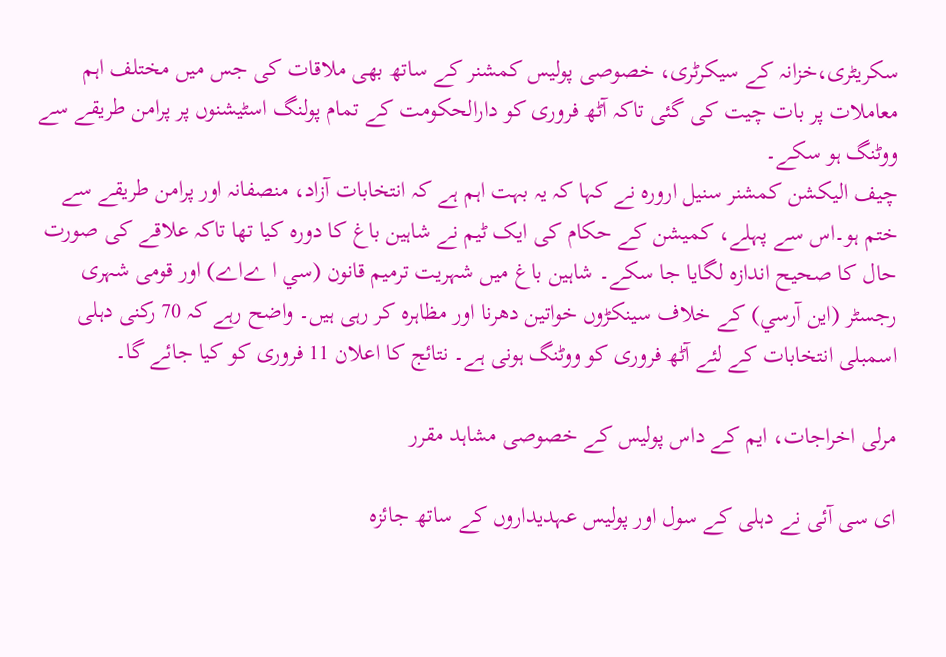سکریٹری،خزانہ کے سیکرٹری، خصوصی پولیس کمشنر کے ساتھ بھی ملاقات کی جس میں مختلف اہم معاملات پر بات چیت کی گئی تاکہ آٹھ فروری کو دارالحکومت کے تمام پولنگ اسٹیشنوں پر پرامن طریقے سے ووٹنگ ہو سکے۔
چیف الیکشن کمشنر سنیل ارورہ نے کہا کہ یہ بہت اہم ہے کہ انتخابات آزاد، منصفانہ اور پرامن طریقے سے ختم ہو۔اس سے پہلے، کمیشن کے حکام کی ایک ٹیم نے شاہین باغ کا دورہ کیا تھا تاکہ علاقے کی صورت حال کا صحیح اندازہ لگایا جا سکے۔ شاہین باغ میں شہریت ترمیم قانون (سي ا ےاے) اور قومی شہری رجسٹر (این آرسي) کے خلاف سینکڑوں خواتین دھرنا اور مظاہرہ کر رہی ہیں۔ واضح رہے کہ 70 رکنی دہلی اسمبلی انتخابات کے لئے آٹھ فروری كو ووٹنگ ہونی ہے۔ نتائج کا اعلان 11 فروری کو کیا جائے گا۔

مرلی اخراجات، ایم کے داس پولیس کے خصوصی مشاہد مقرر

ای سی آئی نے دہلی کے سول اور پولیس عہدیداروں کے ساتھ جائزہ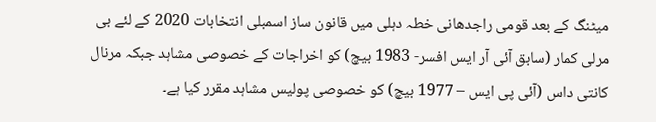میٹنگ کے بعد قومی راجدھانی خطہ دہلی میں قانون ساز اسمبلی انتخابات 2020 کے لئے بی مرلی کمار (سابق آئی آر ایس افسر- 1983 بیچ) کو اخراجات کے خصوصی مشاہد جبکہ مرنال کانتی داس (آئی پی ایس – 1977 بیچ) کو خصوصی پولیس مشاہد مقرر کیا ہے۔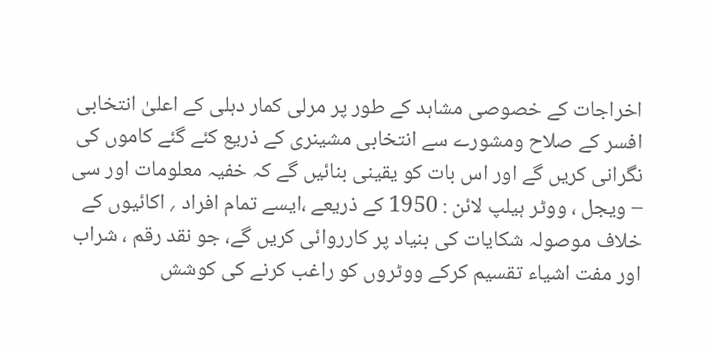اخراجات کے خصوصی مشاہد کے طور پر مرلی کمار دہلی کے اعلیٰ انتخابی افسر کے صلاح ومشورے سے انتخابی مشینری کے ذریع کئے گئے کاموں کی نگرانی کریں گے اور اس بات کو یقینی بنائیں گے کہ خفیہ معلومات اور سی – ویجل ، ووٹر ہیلپ لائن : 1950 کے ذریعے ،ایسے تمام افراد ؍ اکائیوں کے خلاف موصولہ شکایات کی بنیاد پر کارروائی کریں گے، جو نقد رقم ، شراب اور مفت اشیاء تقسیم کرکے ووٹروں کو راغب کرنے کی کوشش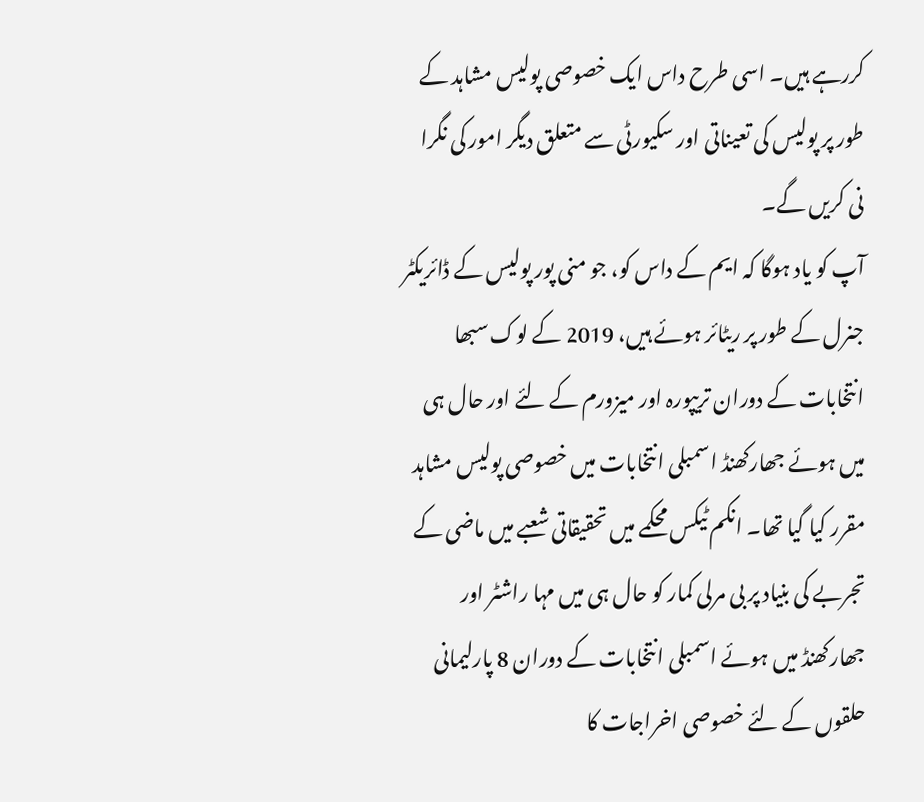کررہے ہیں۔ اسی طرح داس ایک خصوصی پولیس مشاہد کے طور پر پولیس کی تعیناتی اور سکیورٹی سے متعلق دیگر امور کی نگرا نی کریں گے۔
آپ کو یاد ہوگا کہ ایم کے داس کو، جو منی پور پولیس کے ڈائریکٹر جنرل کے طور پر ریٹائر ہوئے ہیں، 2019 کے لوک سبھا انتخابات کے دوران تریپورہ اور میزورم کے لئے اور حال ہی میں ہوئے جھارکھنڈ اسمبلی انتخابات میں خصوصی پولیس مشاہد مقرر کیا گیا تھا۔ انکم ٹیکس محکمے میں تحقیقاتی شعبے میں ماضی کے تجربے کی بنیاد پر بی مرلی کمار کو حال ہی میں مہا راشٹر اور جھارکھنڈ میں ہوئے اسمبلی انتخابات کے دوران 8 پارلیمانی حلقوں کے لئے خصوصی اخراجات کا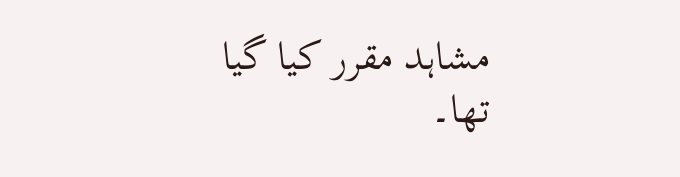مشاہد مقرر کیا گیا تھا۔